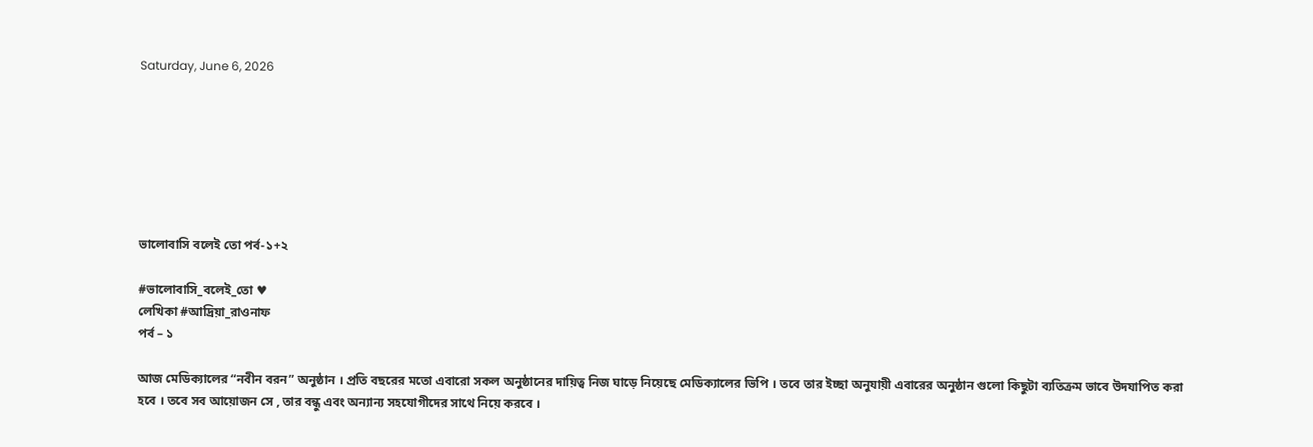Saturday, June 6, 2026







ভালোবাসি বলেই তো পর্ব-১+২

#ভালোবাসি_বলেই_তো ♥
লেখিকা #আদ্রিয়া_রাওনাফ
পর্ব – ১

আজ মেডিক্যালের “নবীন বরন” অনুষ্ঠান । প্রতি বছরের মতো এবারো সকল অনুষ্ঠানের দায়িত্ব নিজ ঘাড়ে নিয়েছে মেডিক্যালের ভিপি । তবে তার ইচ্ছা অনুযায়ী এবারের অনুষ্ঠান গুলো কিছুটা ব্যতিক্রম ভাবে উদযাপিত করা হবে । তবে সব আয়োজন সে , তার বন্ধু এবং অন্যান্য সহযোগীদের সাথে নিয়ে করবে ।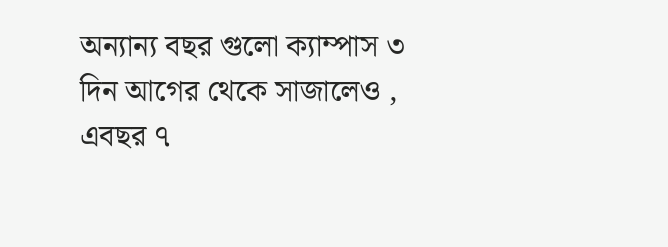অন্যান্য বছর গুলো ক্যাম্পাস ৩ দিন আগের থেকে সাজালেও , এবছর ৭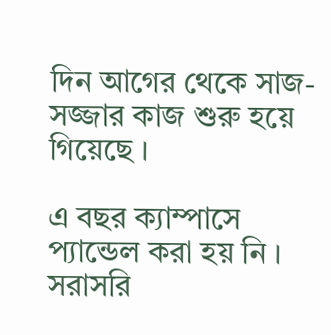দিন আগের থেকে সাজ-সজ্জার কাজ শুরু হয়ে গিয়েছে ।

এ বছর ক্যাম্পাসে প্যান্ডেল করা হয় নি । সরাসরি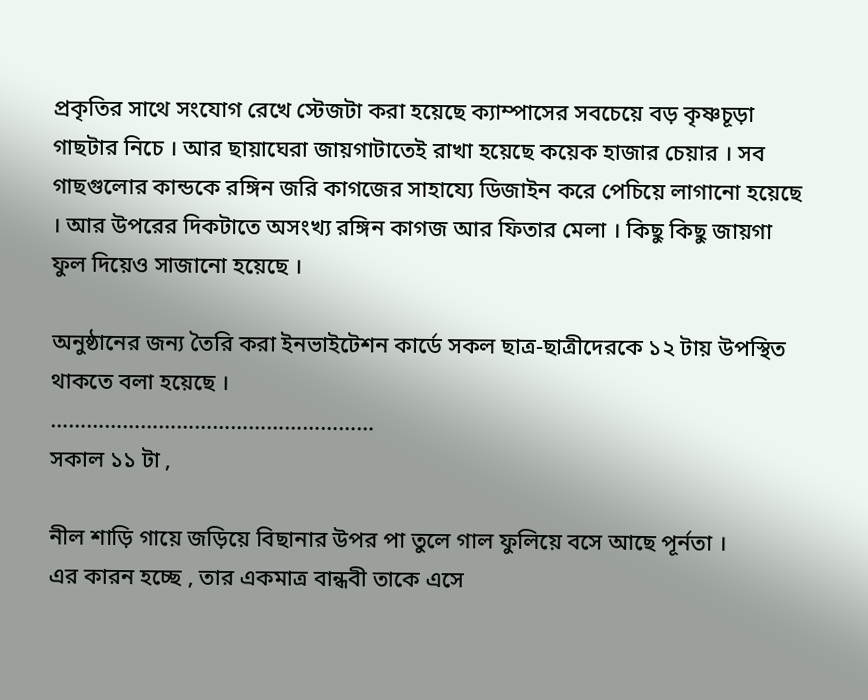প্রকৃতির সাথে সংযোগ রেখে স্টেজটা করা হয়েছে ক্যাম্পাসের সবচেয়ে বড় কৃষ্ণচূড়া গাছটার নিচে । আর ছায়াঘেরা জায়গাটাতেই রাখা হয়েছে কয়েক হাজার চেয়ার । সব গাছগুলোর কান্ডকে রঙ্গিন জরি কাগজের সাহায্যে ডিজাইন করে পেচিয়ে লাগানো হয়েছে । আর উপরের দিকটাতে অসংখ্য রঙ্গিন কাগজ আর ফিতার মেলা । কিছু কিছু জায়গা ফুল দিয়েও সাজানো হয়েছে ।

অনুষ্ঠানের জন্য তৈরি করা ইনভাইটেশন কার্ডে সকল ছাত্র-ছাত্রীদেরকে ১২ টায় উপস্থিত থাকতে বলা হয়েছে ।
………………………………………………
সকাল ১১ টা ,

নীল শাড়ি গায়ে জড়িয়ে বিছানার উপর পা তুলে গাল ফুলিয়ে বসে আছে পূর্নতা ।
এর কারন হচ্ছে , তার একমাত্র বান্ধবী তাকে এসে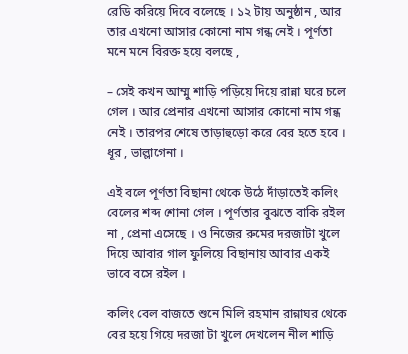রেডি করিয়ে দিবে বলেছে । ১২ টায় অনুষ্ঠান , আর তার এখনো আসার কোনো নাম গন্ধ নেই । পূর্ণতা মনে মনে বিরক্ত হয়ে বলছে ,

– সেই কখন আম্মু শাড়ি পড়িয়ে দিয়ে রান্না ঘরে চলে গেল । আর প্রেনার এখনো আসার কোনো নাম গন্ধ নেই । তারপর শেষে তাড়াহুড়ো করে বের হতে হবে । ধূর , ভাল্লাগেনা ।

এই বলে পূর্ণতা বিছানা থেকে উঠে দাঁড়াতেই কলিং বেলের শব্দ শোনা গেল । পূর্ণতার বুঝতে বাকি র‌ইল না , প্রেনা এসেছে । ও নিজের রুমের দরজাটা খুলে দিয়ে আবার গাল ফুলিয়ে বিছানায় আবার এক‌ই ভাবে বসে র‌ইল ।

কলিং বেল বাজতে শুনে মিলি রহমান রান্নাঘর থেকে বের হয়ে গিয়ে দরজা টা খুলে দেখলেন নীল শাড়ি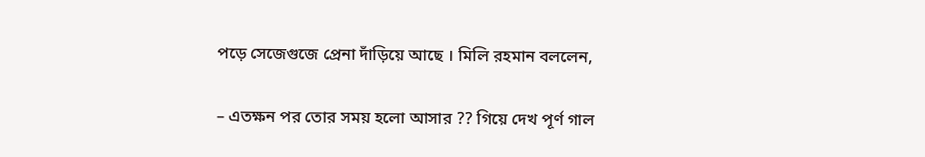পড়ে সেজেগুজে প্রেনা দাঁড়িয়ে আছে । মিলি রহমান বললেন,

– এতক্ষন পর তোর সময় হলো আসার ?? গিয়ে দেখ পূর্ণ গাল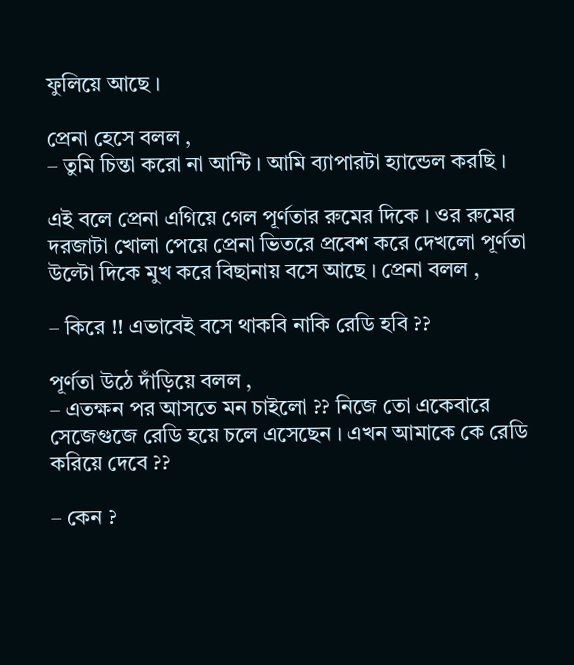ফুলিয়ে আছে ।

প্রেনা হেসে বলল ,
– তুমি চিন্তা করো না আন্টি । আমি ব্যাপারটা হ্যান্ডেল করছি ।

এই বলে প্রেনা এগিয়ে গেল পূর্ণতার রুমের দিকে । ওর রুমের দরজাটা খোলা পেয়ে প্রেনা ভিতরে প্রবেশ করে দেখলো পূর্ণতা উল্টো দিকে মুখ করে বিছানায় বসে আছে । প্রেনা বলল ,

– কিরে !! এভাবেই বসে থাকবি নাকি রেডি হবি ??

পূর্ণতা উঠে দাঁড়িয়ে বলল ,
– এতক্ষন পর আসতে মন চাইলো ?? নিজে তো একেবারে সেজেগুজে রেডি হয়ে চলে এসেছেন । এখন আমাকে কে রেডি করিয়ে দেবে ??

– কেন ?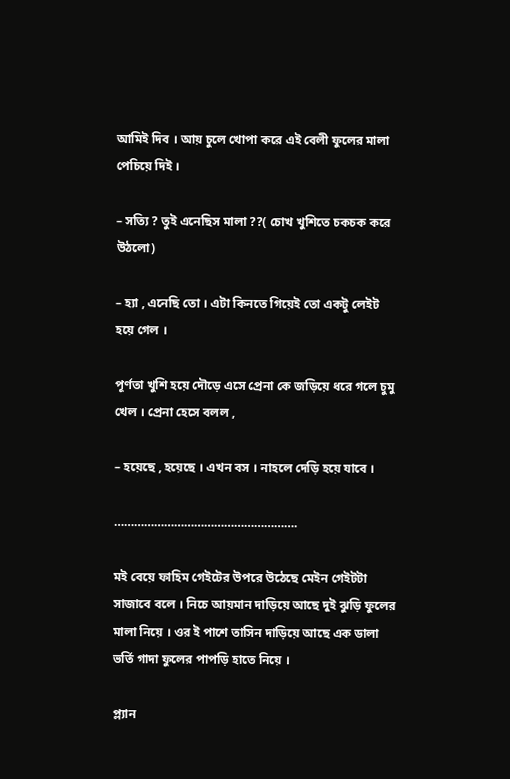আমি‌ই দিব । আয় চুলে খোপা করে এই বেলী ফুলের মালা পেচিয়ে দিই ।

– সত্যি ? তুই এনেছিস মালা ??( চোখ খুশিতে চকচক করে উঠলো)

– হ্যা , এনেছি তো । এটা কিনতে গিয়েই তো একটু লেইট হয়ে গেল ।

পূর্ণতা খুশি হয়ে দৌড়ে এসে প্রেনা কে জড়িয়ে ধরে গলে চুমু খেল । প্রেনা হেসে বলল ,

– হয়েছে , হয়েছে । এখন বস । নাহলে দেড়ি হয়ে যাবে ।

……………………………………………….

ম‌ই বেয়ে ফাহিম গেইটের উপরে উঠেছে মেইন গেইটটা সাজাবে বলে । নিচে আয়মান দাড়িয়ে আছে দুই ঝুড়ি ফুলের মালা নিয়ে । ওর ই পাশে তাসিন দাড়িয়ে আছে এক ডালা ভর্তি গাদা ফুলের পাপড়ি হাতে নিয়ে ।

প্ল‍্যান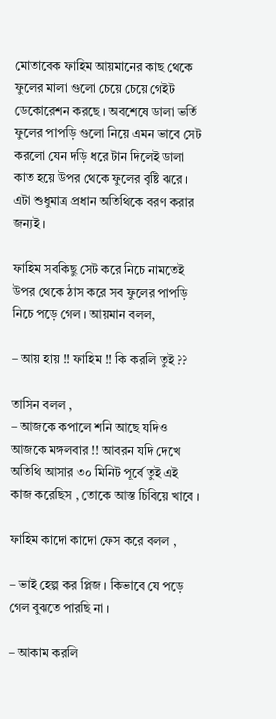মোতাবেক ফাহিম আয়মানের কাছ থেকে ফুলের মালা গুলো চেয়ে চেয়ে গেইট ডেকোরেশন করছে । অবশেষে ডালা ভর্তি ফুলের পাপড়ি গুলো নিয়ে এমন ভাবে সেট করলো যেন দড়ি ধরে টান দিলেই ডালা কাত হয়ে উপর থেকে ফুলের বৃষ্টি ঝরে । এটা শুধুমাত্র প্রধান অতিথিকে বরণ করার জন্য‌ই ।

ফাহিম সবকিছু সেট করে নিচে নামতেই উপর থেকে ঠাস করে সব ফুলের পাপড়ি নিচে পড়ে গেল । আয়মান বলল,

– আয় হায় !! ফাহিম !! কি করলি তুই ??

তাসিন বলল ,
– আজকে কপালে শনি আছে যদিও আজকে মঙ্গলবার !! আবরন যদি দেখে অতিথি আসার ৩০ মিনিট পূর্বে তুই এই কাজ করেছিস , তোকে আস্ত চিবিয়ে খাবে ।

ফাহিম কাদো কাদো ফেস করে বলল ,

– ভাই হেল্প কর প্লিজ । কিভাবে যে পড়ে গেল বুঝতে পারছি না ।

– আকাম করলি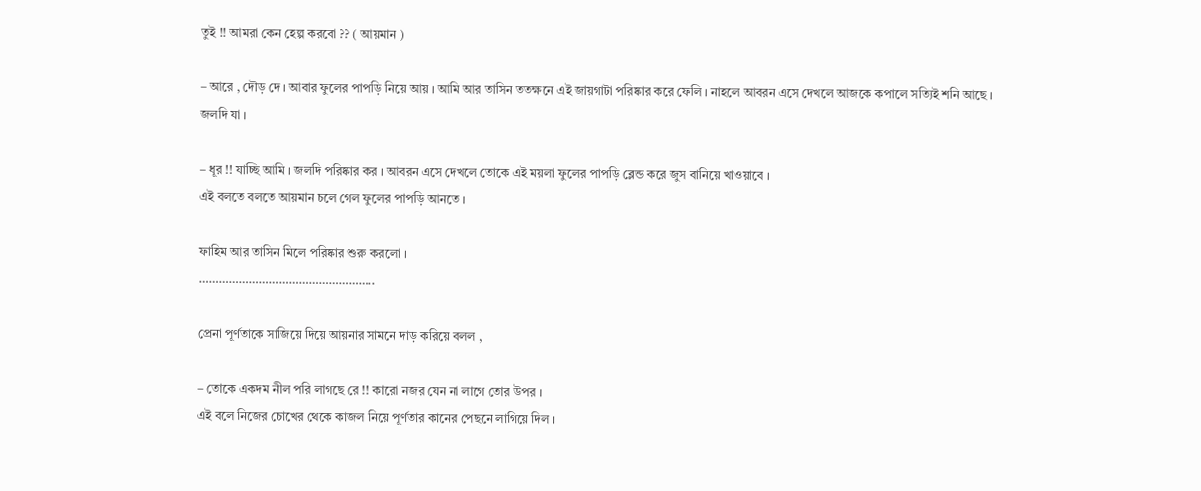তুই !! আমরা কেন হেল্প করবো ?? ( আয়মান )

– আরে , দৌড় দে । আবার ফুলের পাপড়ি নিয়ে আয় । আমি আর তাসিন ততক্ষনে এই জায়গাটা পরিষ্কার করে ফেলি । নাহলে আবরন এসে দেখলে আজকে কপালে সত্যিই শনি আছে ।
জলদি যা ।

– ধূর !! যাচ্ছি আমি । জলদি পরিষ্কার কর । আবরন এসে দেখলে তোকে এই ময়লা ফুলের পাপড়ি ব্লেন্ড করে জুস বানিয়ে খাওয়াবে ।
এই বলতে বলতে আয়মান চলে গেল ফুলের পাপড়ি আনতে ।

ফাহিম আর তাসিন মিলে পরিষ্কার শুরু করলো ।
……………………………………………..

প্রেনা পূর্ণতাকে সাজিয়ে দিয়ে আয়নার সামনে দাড় করিয়ে বলল ,

– তোকে একদম নীল পরি লাগছে রে !! কারো নজর যেন না লাগে তোর উপর ।
এই বলে নিজের চোখের থেকে কাজল নিয়ে পূর্ণতার কানের পেছনে লাগিয়ে দিল ।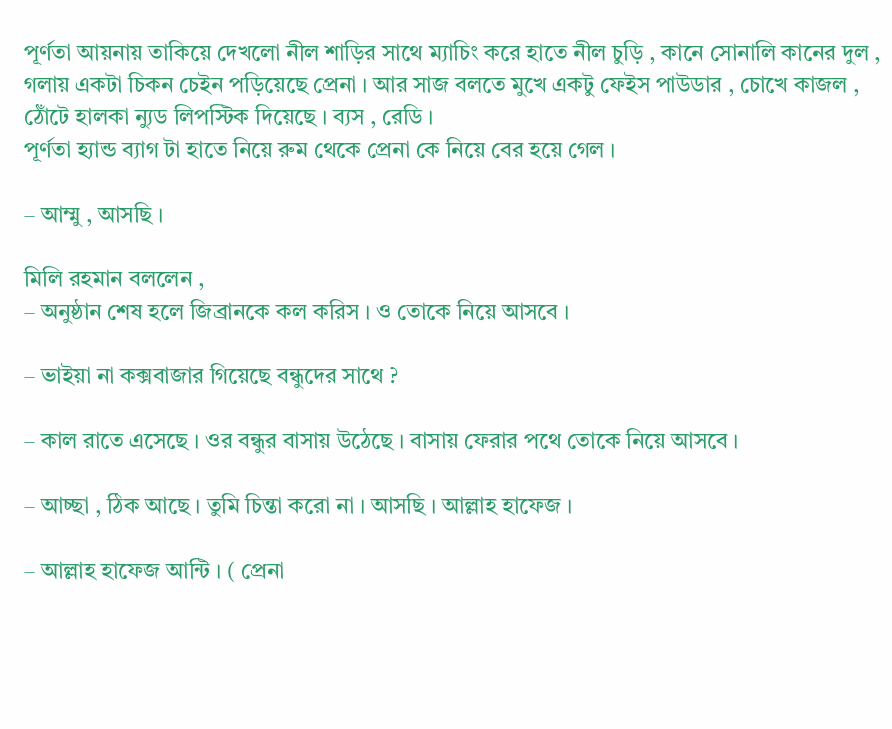পূর্ণতা আয়নায় তাকিয়ে দেখলো নীল শাড়ির সাথে ম্যাচিং করে হাতে নীল চুড়ি , কানে সোনালি কানের দুল , গলায় একটা চিকন চেইন পড়িয়েছে প্রেনা । আর সাজ বলতে মুখে একটু ফেইস পাউডার , চোখে কাজল , ঠোঁটে হালকা ন‍্যুড লিপস্টিক দিয়েছে । ব্যস , রেডি ।
পূর্ণতা হ্যান্ড ব্যাগ টা হাতে নিয়ে রুম থেকে প্রেনা কে নিয়ে বের হয়ে গেল ।

– আম্মু , আসছি ।

মিলি রহমান বললেন ,
– অনুষ্ঠান শেষ হলে জিব্রানকে কল করিস । ও তোকে নিয়ে আসবে ।

– ভাইয়া না কক্সবাজার গিয়েছে বন্ধুদের সাথে ?

– কাল রাতে এসেছে । ওর বন্ধুর বাসায় উঠেছে । বাসায় ফেরার পথে তোকে নিয়ে আসবে ।

– আচ্ছা , ঠিক আছে । তুমি চিন্তা করো না । আসছি । আল্লাহ হাফেজ ।

– আল্লাহ হাফেজ আন্টি । ( প্রেনা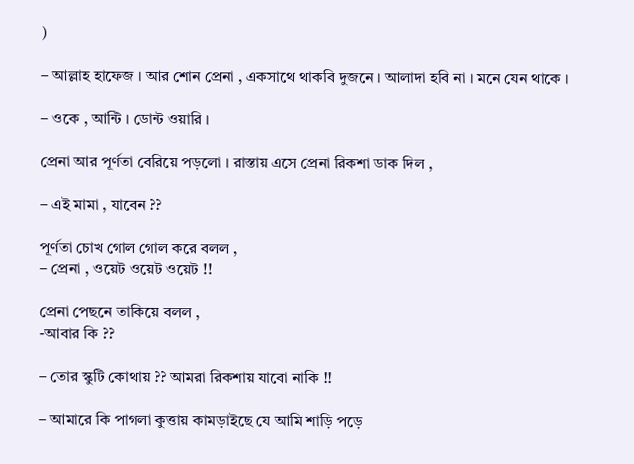)

– আল্লাহ হাফেজ । আর শোন প্রেনা , একসাথে থাকবি দুজনে । আলাদা হবি না । মনে যেন থাকে ।

– ওকে , আন্টি । ডোন্ট ওয়ারি ।

প্রেনা আর পূর্ণতা বেরিয়ে পড়লো । রাস্তায় এসে প্রেনা রিকশা ডাক দিল ,

– এই মামা , যাবেন ??

পূর্ণতা চোখ গোল গোল করে বলল ,
– প্রেনা , ওয়েট ওয়েট ওয়েট !!

প্রেনা পেছনে তাকিয়ে বলল ,
-আবার কি ??

– তোর স্কুটি কোথায় ?? আমরা রিকশায় যাবো নাকি !!

– আমারে কি পাগলা কুত্তায় কামড়াইছে যে আমি শাড়ি পড়ে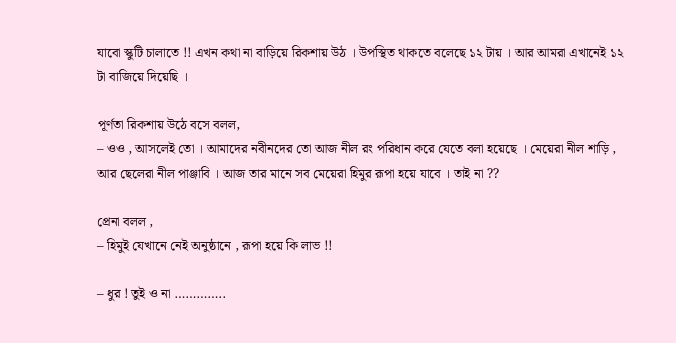যাবো স্কুটি চালাতে !! এখন কথা না বাড়িয়ে রিকশায় উঠ । উপস্থিত থাকতে বলেছে ১২ টায় । আর আমরা এখানেই ১২ টা বাজিয়ে দিয়েছি ।

পূর্ণতা রিকশায় উঠে বসে বলল,
– ওও , আসলেই তো । আমাদের নবীনদের তো আজ নীল রং পরিধান করে যেতে বলা হয়েছে । মেয়েরা নীল শাড়ি , আর ছেলেরা নীল পাঞ্জাবি । আজ তার মানে সব মেয়েরা হিমুর রূপা হয়ে যাবে । তাই না ??

প্রেনা বলল ,
– হিমুই যেখানে নেই অনুষ্ঠানে , রূপা হয়ে কি লাভ !!

– ধুর ! তুই ও না …………..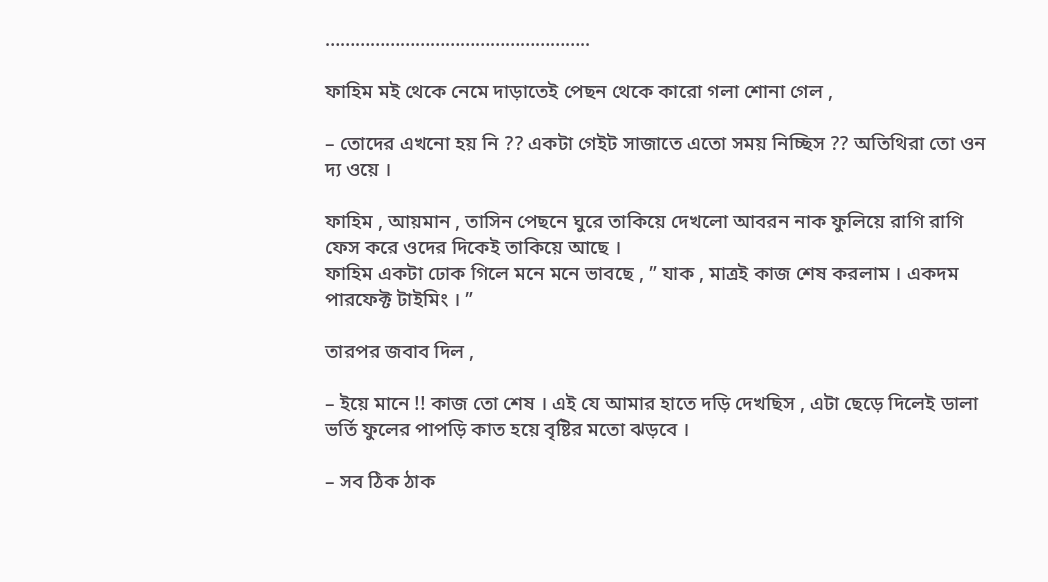……………………………………………..

ফাহিম ম‌ই থেকে নেমে দাড়াতেই পেছন থেকে কারো গলা শোনা গেল ,

– তোদের এখনো হয় নি ?? একটা গেইট সাজাতে এতো সময় নিচ্ছিস ?? অতিথিরা তো ওন দ্য ওয়ে ।

ফাহিম , আয়মান , তাসিন পেছনে ঘুরে তাকিয়ে দেখলো আবরন নাক ফুলিয়ে রাগি রাগি ফেস করে ওদের দিকেই তাকিয়ে আছে ।
ফাহিম একটা ঢোক গিলে মনে মনে ভাবছে , ” যাক , মাত্র‌ই কাজ শেষ করলাম । একদম পারফেক্ট টাইমিং । ”

তারপর জবাব দিল ,

– ইয়ে মানে !! কাজ তো শেষ । এই যে আমার হাতে দড়ি দেখছিস , এটা ছেড়ে দিলেই ডালা ভর্তি ফুলের পাপড়ি কাত হয়ে বৃষ্টির মতো ঝড়বে ।

– সব ঠিক ঠাক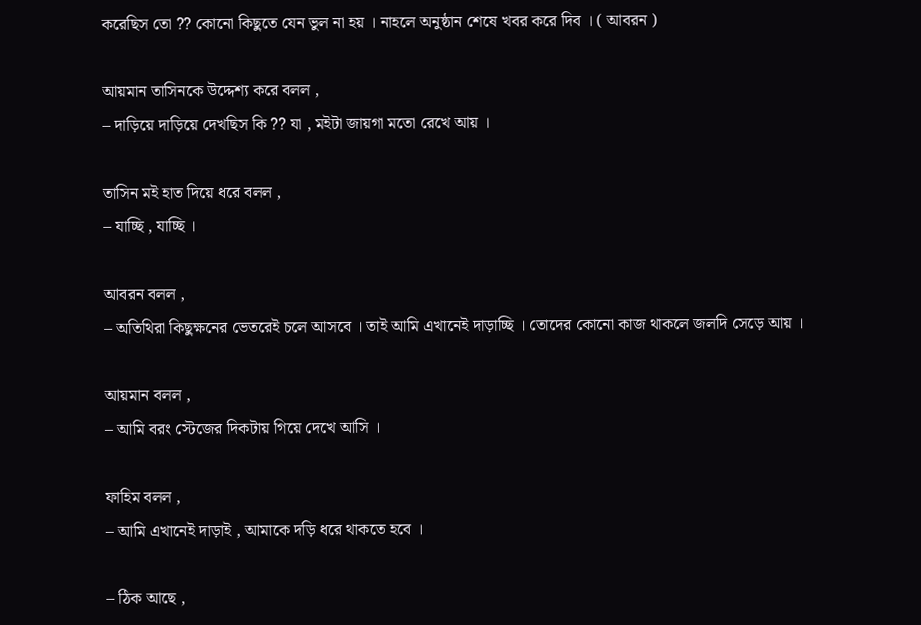করেছিস তো ?? কোনো কিছুতে যেন ভুল না হয় । নাহলে অনুষ্ঠান শেষে খবর করে দিব । ( আবরন )

আয়মান তাসিনকে উদ্দেশ্য করে বলল ,
– দাড়িয়ে দাড়িয়ে দেখছিস কি ?? যা , ম‌ইটা জায়গা মতো রেখে আয় ।

তাসিন ম‌ই হাত দিয়ে ধরে বলল ,
– যাচ্ছি , যাচ্ছি ।

আবরন বলল ,
– অতিথিরা কিছুক্ষনের ভেতরেই চলে আসবে । তাই আমি এখানেই দাড়াচ্ছি । তোদের কোনো কাজ থাকলে জলদি সেড়ে আয় ।

আয়মান বলল ,
– আমি বরং স্টেজের দিকটায় গিয়ে দেখে আসি ।

ফাহিম বলল ,
– আমি এখানেই দাড়াই , আমাকে দড়ি ধরে থাকতে হবে ।

– ঠিক আছে ,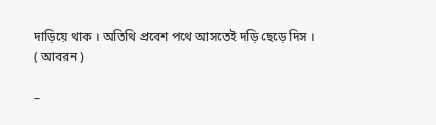দাড়িয়ে থাক । অতিথি প্রবেশ পথে আসতেই দড়ি ছেড়ে দিস ।
( আবরন )

–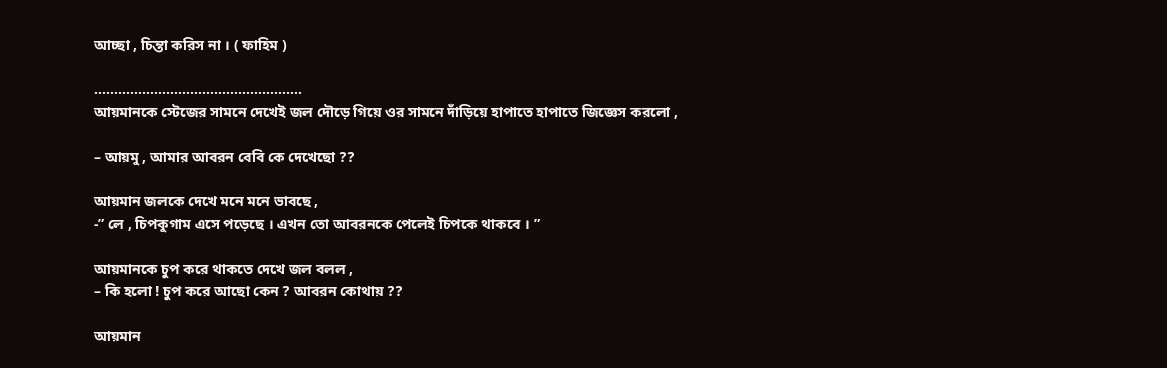আচ্ছা , চিন্তা করিস না । ( ফাহিম )

…………………………………………….
আয়মানকে স্টেজের সামনে দেখেই জল দৌড়ে গিয়ে ওর সামনে দাঁড়িয়ে হাপাতে হাপাতে জিজ্ঞেস করলো ,

– আয়মু , আমার আবরন বেবি কে দেখেছো ??

আয়মান জলকে দেখে মনে মনে ভাবছে ,
-” লে , চিপকুগাম এসে পড়েছে । এখন তো আবরনকে পেলেই চিপকে থাকবে । ”

আয়মানকে চুপ করে থাকতে দেখে জল বলল ,
– কি হলো ! চুপ করে আছো কেন ? আবরন কোথায় ??

আয়মান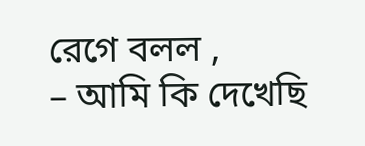রেগে বলল ,
– আমি কি দেখেছি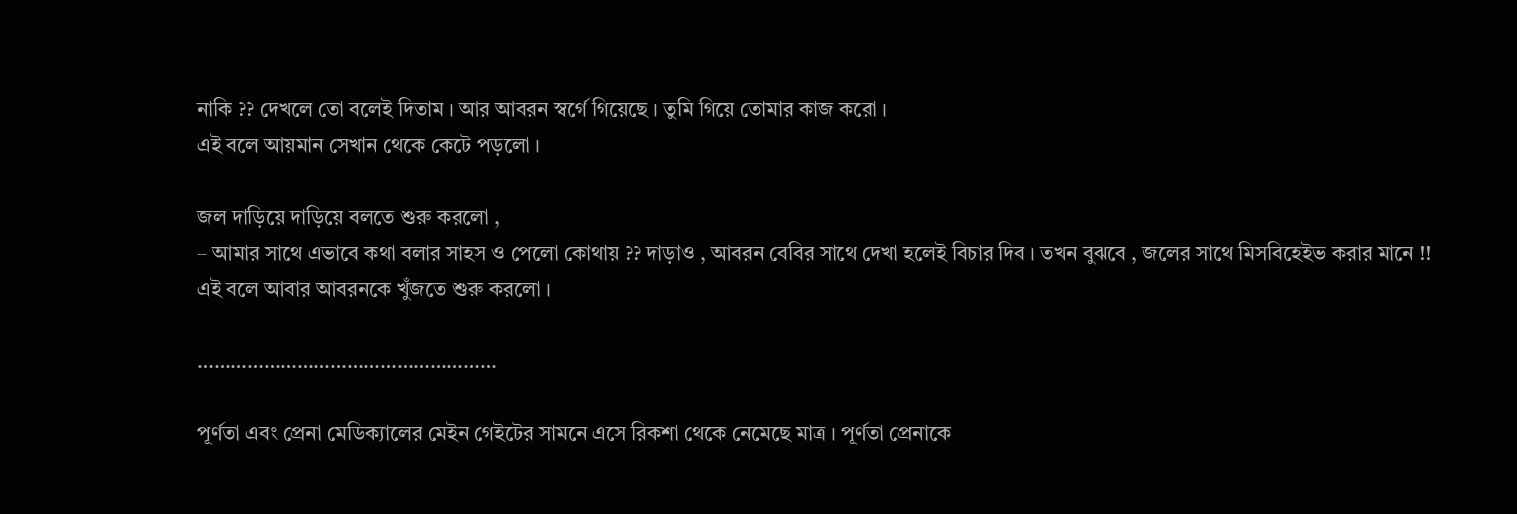নাকি ?? দেখলে তো বলেই দিতাম । আর আবরন স্বর্গে গিয়েছে । তুমি গিয়ে তোমার কাজ করো ।
এই বলে আয়মান সেখান থেকে কেটে পড়লো ।

জল দাড়িয়ে দাড়িয়ে বলতে শুরু করলো ,
– আমার সাথে এভাবে কথা বলার সাহস ও পেলো কোথায় ?? দাড়াও , আবরন বেবির সাথে দেখা হলেই বিচার দিব । তখন বুঝবে , জলের সাথে মিসবিহেইভ করার মানে !!
এই বলে আবার আবরনকে খুঁজতে শুরু করলো ।

………………………………………………

পূর্ণতা এবং প্রেনা মেডিক্যালের মেইন গেইটের সামনে এসে রিকশা থেকে নেমেছে মাত্র । পূর্ণতা প্রেনাকে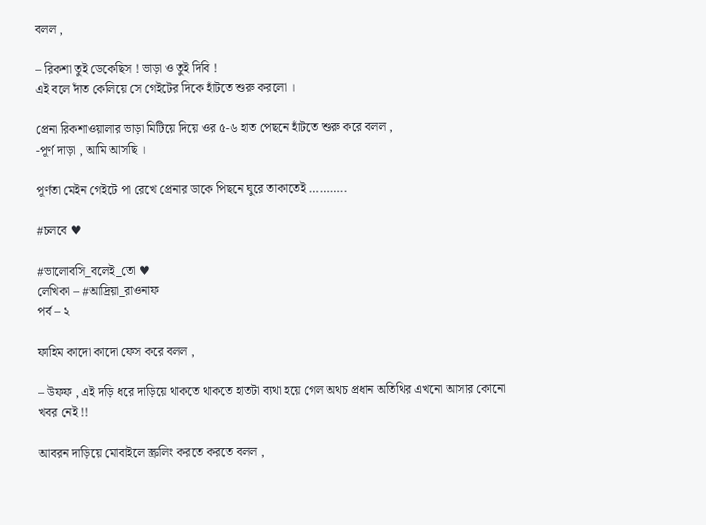বলল ,

– রিকশা তুই ডেকেছিস ! ভাড়া ও তুই দিবি !
এই বলে দাঁত কেলিয়ে সে গেইটের দিকে হাঁটতে শুরু করলো ।

প্রেনা রিকশাওয়ালার ভাড়া মিটিয়ে দিয়ে ওর ৫-৬ হাত পেছনে হাঁটতে শুরু করে বলল ,
-পূর্ণ দাড়া , আমি আসছি ।

পূর্ণতা মেইন গেইটে পা রেখে প্রেনার ডাকে পিছনে ঘুরে তাকাতেই ………..

#চলবে ♥

#ভালোবসি_বলেই_তো ♥
লেখিকা – #আদ্রিয়া_রাওনাফ
পর্ব – ২

ফাহিম কাদো কাদো ফেস করে বলল ,

– উফফ , এই দড়ি ধরে দাড়িয়ে থাকতে থাকতে হাতটা ব্যথা হয়ে গেল অথচ প্রধান অতিথির এখনো আসার কোনো খবর নেই !!

আবরন দাড়িয়ে মোবাইলে স্ক্রলিং করতে করতে বলল ,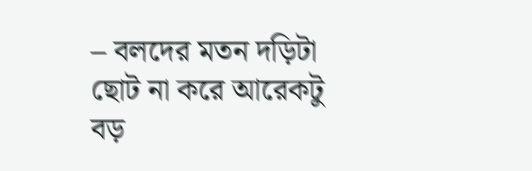– বলদের মতন দড়িটা ছোট না করে আরেকটু বড়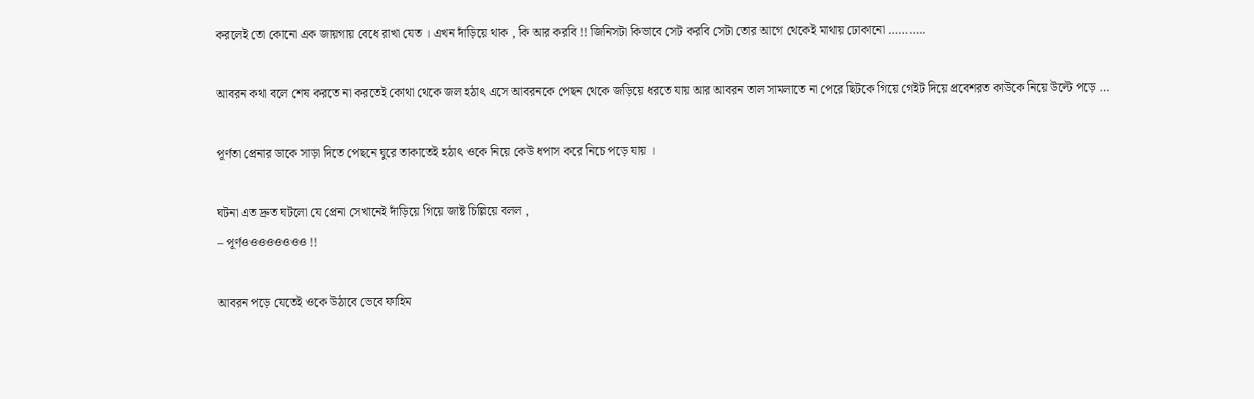করলেই তো কোনো এক জায়গায় বেধে রাখা যেত । এখন দাঁড়িয়ে থাক , কি আর করবি !! জিনিসটা কিভাবে সেট করবি সেটা তোর আগে থেকেই মাথায় ঢোকানো ………..

আবরন কথা বলে শেষ করতে না করতেই কোথা থেকে জল হঠাৎ এসে আবরনকে পেছন থেকে জড়িয়ে ধরতে যায় আর আবরন তাল সামলাতে না পেরে ছিটকে গিয়ে গেইট দিয়ে প্রবেশরত কাউকে নিয়ে উল্টে পড়ে …

পূর্ণতা প্রেনার ডাকে সাড়া দিতে পেছনে ঘুরে তাকাতেই হঠাৎ ওকে নিয়ে কেউ ধপাস করে নিচে পড়ে যায় ।

ঘটনা এত দ্রুত ঘটলো যে প্রেনা সেখানেই দাঁড়িয়ে গিয়ে জাষ্ট চিল্লিয়ে বলল ,
– পূর্ণওওওওওওওও !!

আবরন পড়ে যেতেই ওকে উঠাবে ভেবে ফাহিম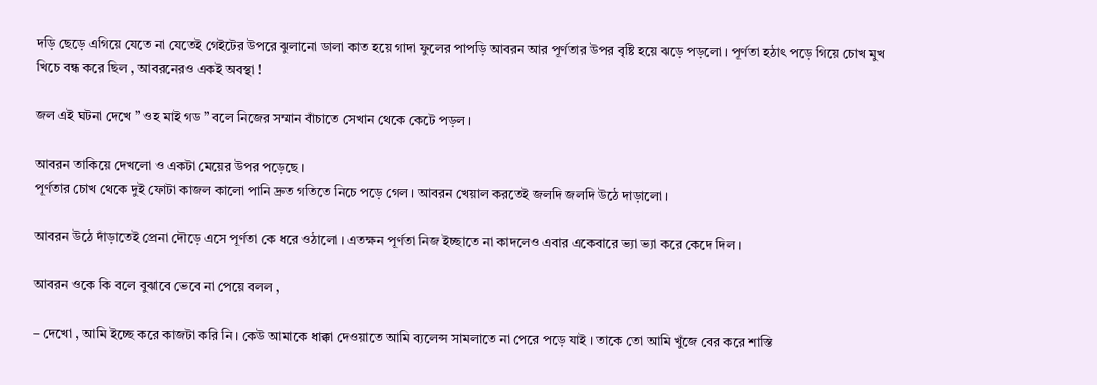দড়ি ছেড়ে এগিয়ে যেতে না যেতেই গেইটের উপরে ঝুলানো ডালা কাত হয়ে গাদা ফুলের পাপড়ি আবরন আর পূর্ণতার উপর বৃষ্টি হয়ে ঝড়ে পড়লো । পূর্ণতা হঠাৎ পড়ে গিয়ে চোখ মুখ খিচে বন্ধ করে ছিল , আবরনের‌ও এক‌ই অবস্থা !

জল এই ঘটনা দেখে ” ওহ মাই গড ” বলে নিজের সম্মান বাঁচাতে সেখান থেকে কেটে পড়ল ।

আবরন তাকিয়ে দেখলো ও একটা মেয়ের উপর পড়েছে ।
পূর্ণতার চোখ থেকে দুই ফোটা কাজল কালো পানি দ্রুত গতিতে নিচে পড়ে গেল । আবরন খেয়াল করতেই জলদি জলদি উঠে দাড়ালো ।

আবরন উঠে দাঁড়াতেই প্রেনা দৌড়ে এসে পূর্ণতা কে ধরে ওঠালো । এতক্ষন পূর্ণতা নিজ ইচ্ছাতে না কাদলেও এবার একেবারে ভ্যা ভ্যা করে কেদে দিল ।

আবরন ওকে কি বলে বুঝাবে ভেবে না পেয়ে বলল ,

– দেখো , আমি ইচ্ছে করে কাজটা করি নি । কেউ আমাকে ধাক্কা দেওয়াতে আমি ব্যলেন্স সামলাতে না পেরে পড়ে যাই । তাকে তো আমি খুঁজে বের করে শাস্তি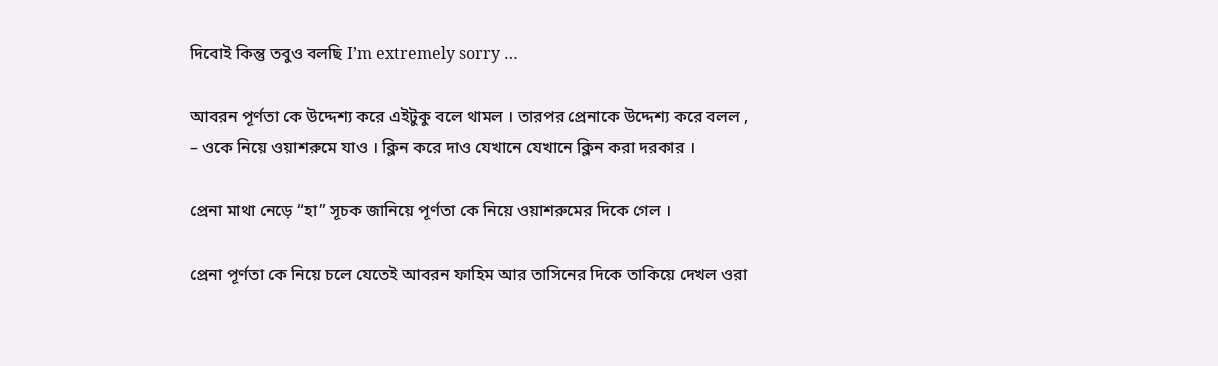দিবোই কিন্তু তবুও বলছি I’m extremely sorry …

আবরন পূর্ণতা কে উদ্দেশ্য করে এইটুকু বলে থামল । তারপর প্রেনাকে উদ্দেশ্য করে বলল ,
– ওকে নিয়ে ওয়াশরুমে যাও । ক্লিন করে দাও যেখানে যেখানে ক্লিন করা দরকার ।

প্রেনা মাথা নেড়ে “হা” সূচক জানিয়ে পূর্ণতা কে নিয়ে ওয়াশরুমের দিকে গেল ।

প্রেনা পূর্ণতা কে নিয়ে চলে যেতেই আবরন ফাহিম আর তাসিনের দিকে তাকিয়ে দেখল ওরা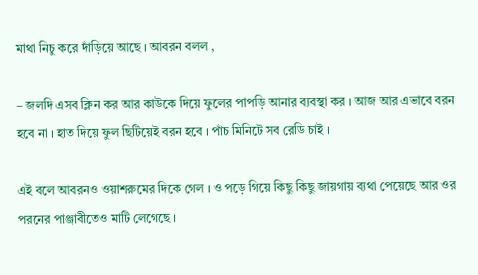মাথা নিচু করে দাঁড়িয়ে আছে । আবরন বলল ,

– জলদি এসব ক্লিন কর আর কাউকে দিয়ে ফুলের পাপড়ি আনার ব্যবস্থা কর । আজ আর এভাবে বরন হবে না । হাত দিয়ে ফুল ছিটিয়েই বরন হবে । পাঁচ মিনিটে সব রেডি চাই ।

এই বলে আবরন‌ও ওয়াশরুমের দিকে গেল । ও পড়ে গিয়ে কিছু কিছু জায়গায় ব্যথা পেয়েছে আর ওর পরনের পাঞ্জাবীতেও মাটি লেগেছে ।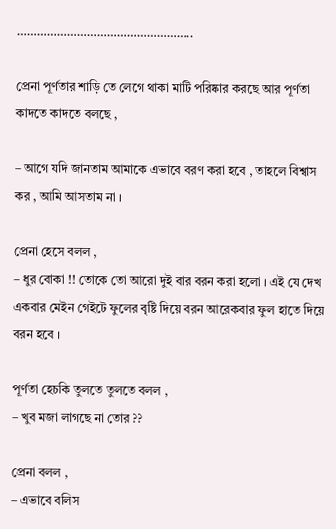……………………………………………..

প্রেনা পূর্ণতার শাড়ি তে লেগে থাকা মাটি পরিষ্কার করছে আর পূর্ণতা কাদতে কাদতে বলছে ,

– আগে যদি জানতাম আমাকে এভাবে বরণ করা হবে , তাহলে বিশ্বাস কর , আমি আসতাম না ।

প্রেনা হেসে বলল ,
– ধুর বোকা !! তোকে তো আরো দুই বার বরন করা হলো । এই যে দেখ একবার মেইন গেইটে ফুলের বৃষ্টি দিয়ে বরন আরেকবার ফুল হাতে দিয়ে বরন হবে ।

পূর্ণতা হেচকি তুলতে তুলতে বলল ,
– খুব মজা লাগছে না তোর ??

প্রেনা বলল ,
– এভাবে বলিস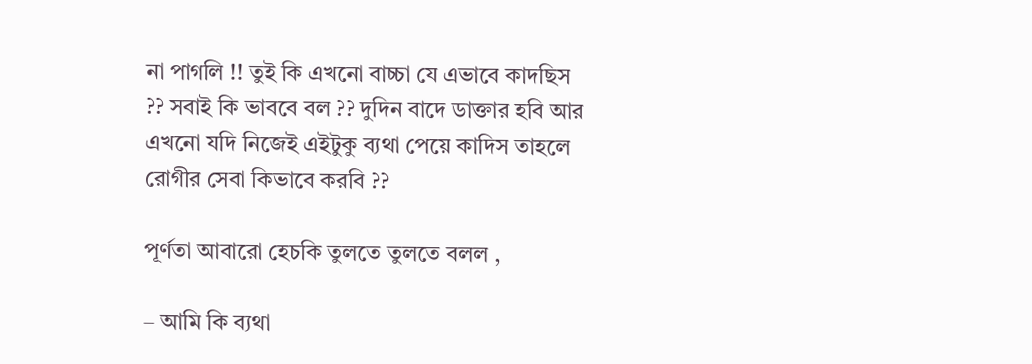না পাগলি !! তুই কি এখনো বাচ্চা যে এভাবে কাদছিস ?? সবাই কি ভাববে বল ?? দুদিন বাদে ডাক্তার হবি আর এখনো যদি নিজেই এইটুকু ব্যথা পেয়ে কাদিস তাহলে রোগীর সেবা কিভাবে করবি ??

পূর্ণতা আবারো হেচকি তুলতে তুলতে বলল ,

– আমি কি ব‍্যথা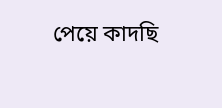পেয়ে কাদছি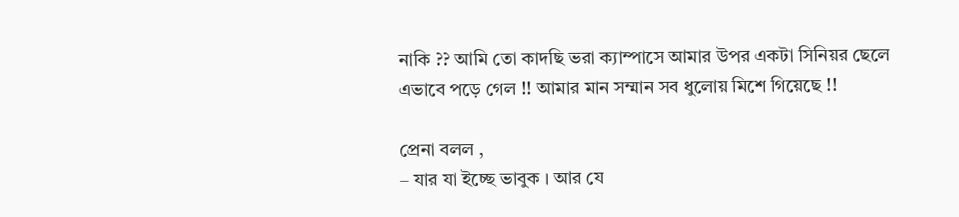নাকি ?? আমি তো কাদছি ভরা ক্যাম্পাসে আমার উপর একটা সিনিয়র ছেলে এভাবে পড়ে গেল !! আমার মান সম্মান সব ধুলোয় মিশে গিয়েছে !!

প্রেনা বলল ,
– যার যা ইচ্ছে ভাবুক । আর যে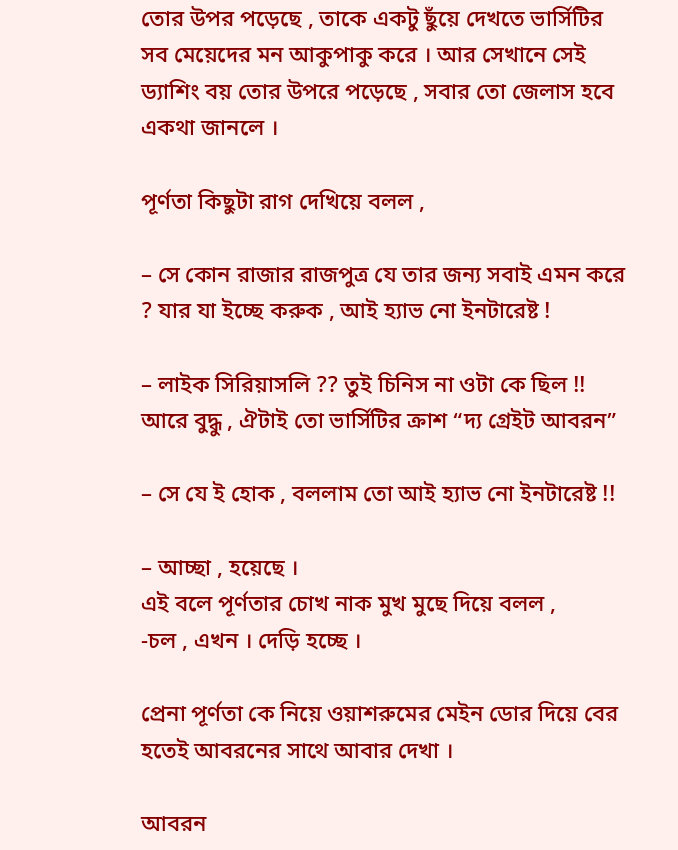তোর উপর পড়েছে , তাকে একটু ছুঁয়ে দেখতে ভার্সিটির সব মেয়েদের মন আকুপাকু করে । আর সেখানে সেই ড্যাশিং বয় তোর উপরে পড়েছে , সবার তো জেলাস হবে একথা জানলে ।

পূর্ণতা কিছুটা রাগ দেখিয়ে বলল ,

– সে কোন রাজার রাজপুত্র যে তার জন্য সবাই এমন করে ? যার যা ইচ্ছে করুক , আই হ্যাভ নো ইনটারেষ্ট !

– লাইক সিরিয়াসলি ?? তুই চিনিস না ওটা কে ছিল !! আরে বুদ্ধু , ঐটাই তো ভার্সিটির ক্রাশ “দ্য গ্ৰেইট আবরন”

– সে যে ই হোক , বললাম তো আই হ্যাভ নো ইনটারেষ্ট !!

– আচ্ছা , হয়েছে ।
এই বলে পূর্ণতার চোখ নাক মুখ মুছে দিয়ে বলল ,
-চল , এখন । দেড়ি হচ্ছে ।

প্রেনা পূর্ণতা কে নিয়ে ওয়াশরুমের মেইন ডোর দিয়ে বের হতেই আবরনের সাথে আবার দেখা ।

আবরন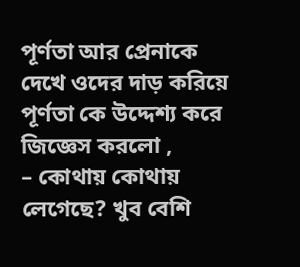পূর্ণতা আর প্রেনাকে দেখে ওদের দাড় করিয়ে পূর্ণতা কে উদ্দেশ্য করে জিজ্ঞেস করলো ,
– কোথায় কোথায় লেগেছে? খুব বেশি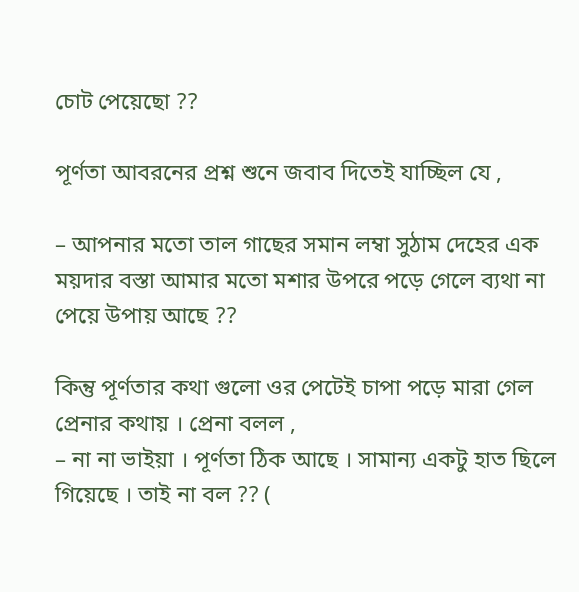চোট পেয়েছো ??

পূর্ণতা আবরনের প্রশ্ন শুনে জবাব দিতেই যাচ্ছিল যে ,

– আপনার মতো তাল গাছের সমান লম্বা সুঠাম দেহের এক ময়দার বস্তা আমার মতো মশার উপরে পড়ে গেলে ব্যথা না পেয়ে উপায় আছে ??

কিন্তু পূর্ণতার কথা গুলো ওর পেটেই চাপা পড়ে মারা গেল প্রেনার কথায় । প্রেনা বলল ,
– না না ভাইয়া । পূর্ণতা ঠিক আছে । সামান্য একটু হাত ছিলে গিয়েছে । তাই না বল ?? (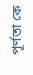পূর্ণতা কে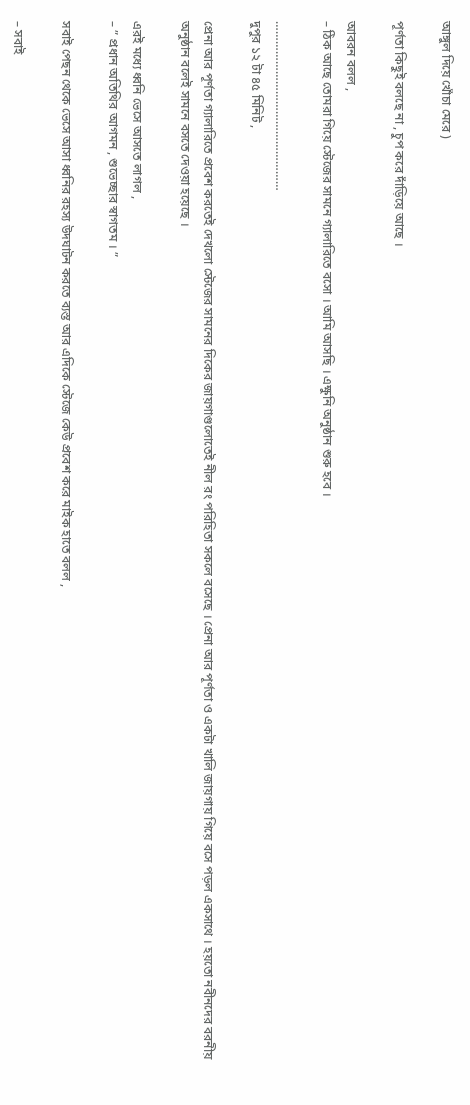আঙ্গুল দিয়ে খোঁচা মেরে )

পূর্ণতা কিছুই বলছে না , চুপ করে দাঁড়িয়ে আছে ।

আবরন বলল ,
– ঠিক আছে তোমরা গিয়ে স্টেজের সামনে গ্যালারিতে বসো । আমি আসছি । এক্ষুনি অনুষ্ঠান শুরু হবে ।

……………………………………………
দুপুর ১২ টা ৪৫ মিনিট ,

প্রেনা আর পূর্ণতা গ্যালারিতে প্রবেশ করতেই দেখলো স্টেজের সামনের দিকের জায়গাগুলোতেই নীল রং পরিহিতা সকলে বসেছে । প্রেনা আর পূর্ণতা ও একটা খালি জায়গায় গিয়ে বসে পড়ল একসাথে । হয়তো নবীনদের বরনীয় অনুষ্ঠান বলেই সামনে বসতে দেওয়া হয়েছে ।

এর‌ই মধ্যে ধ্বনি ভেসে আসতে লাগল ,
– ” প্রধান অতিথির আগমন , শুভেচ্ছার স্বাগতম । ”

সবাই পেছন থেকে ভেসে আসা ধ্বনির রহস্য উদঘাটন করতে ব্যস্ত আর এদিকে স্টেজে কেউ প্রবেশ করে মাইক হাতে বলল ,

– সবাই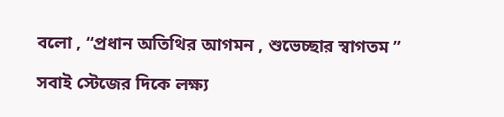বলো , “প্রধান অতিথির আগমন , শুভেচ্ছার স্বাগতম ”

সবাই স্টেজের দিকে লক্ষ‍্য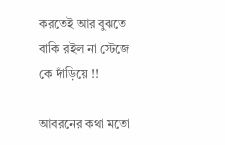করতেই আর বুঝতে বাকি র‌ইল না স্টেজে কে দাঁড়িয়ে !!

আবরনের কথা মতো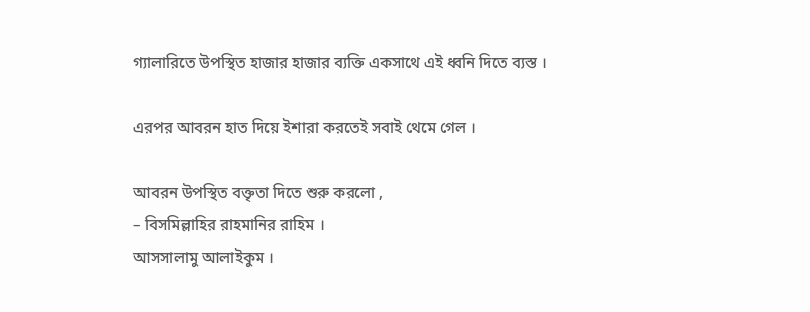গ্যালারিতে উপস্থিত হাজার হাজার ব্যক্তি একসাথে এই ধ্বনি দিতে ব্যস্ত ।

এরপর আবরন হাত দিয়ে ইশারা করতেই সবাই থেমে গেল ।

আবরন উপস্থিত বক্তৃতা দিতে শুরু করলো ,
– বিসমিল্লাহির রাহমানির রাহিম ।
আসসালামু আলাইকুম ।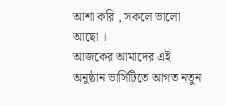আশা করি , সকলে ভালো আছো ।
আজকের আমাদের এই অনুষ্ঠান ভার্সিটিতে আগত নতুন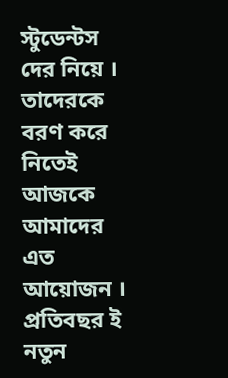স্টুডেন্টস দের নিয়ে । তাদেরকে বরণ করে নিতেই আজকে আমাদের এত আয়োজন । প্রতিবছর ই নতুন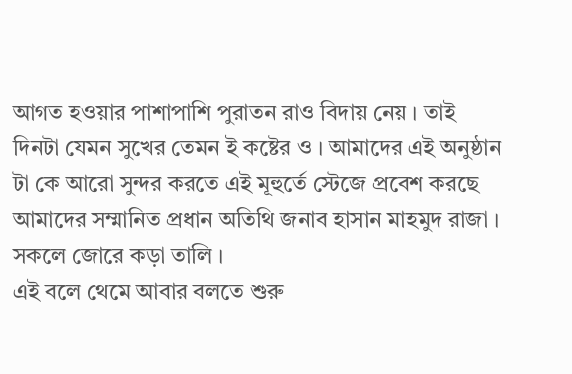আগত হ‌ওয়ার পাশাপাশি পুরাতন রাও বিদায় নেয় । তাই দিনটা যেমন সুখের তেমন ই কষ্টের ও । আমাদের এই অনুষ্ঠান টা কে আরো সুন্দর করতে এই মূহুর্তে স্টেজে প্রবেশ করছে আমাদের সম্মানিত প্রধান অতিথি জনাব হাসান মাহমুদ রাজা । সকলে জোরে কড়া তালি ।
এই বলে থেমে আবার বলতে শুরু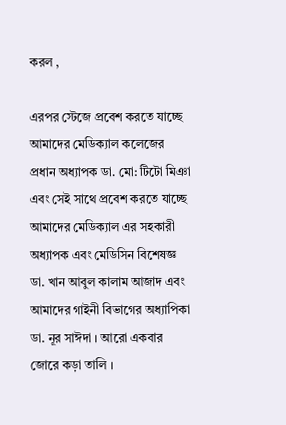করল ,

এরপর স্টেজে প্রবেশ করতে যাচ্ছে আমাদের মেডিক্যাল কলেজের প্রধান অধ্যাপক ডা. মো: টিটো মিঞা এবং সেই সাথে প্রবেশ করতে যাচ্ছে আমাদের মেডিক্যাল এর সহকারী অধ্যাপক এবং মেডিসিন বিশেষজ্ঞ ডা. খান আবুল কালাম আজাদ এবং আমাদের গাইনী বিভাগের অধ্যাপিকা ডা. নূর সাঈদা । আরো একবার জোরে কড়া তালি ।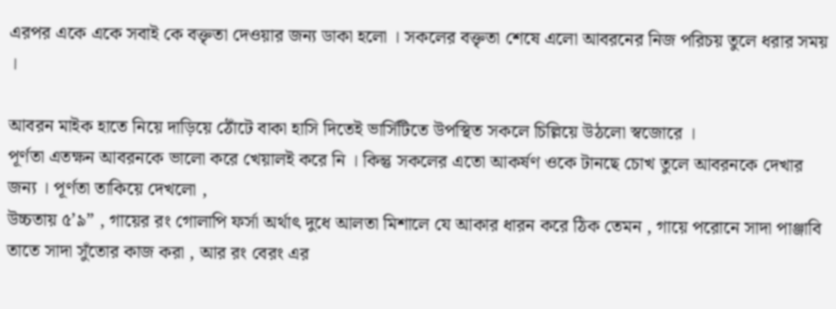এরপ‍র একে একে সবাই কে বক্তৃতা দেওয়ার জন্য ডাকা হলো । সকলের বক্তৃতা শেষে এলো আবরনের নিজ পরিচয় তুলে ধরার সময় ।

আবরন মাইক হাতে নিয়ে দাড়িয়ে ঠোঁটে বাকা হাসি দিতেই ভার্সিটিতে উপস্থিত সকলে চিল্লিয়ে উঠলো স্বজোরে ।
পূর্ণতা এতক্ষন আবরনকে ভালো করে খেয়াল‌ই করে নি । কিন্তু সকলের এতো আকর্ষ‌ণ ওকে টানছে চোখ তুলে আবরনকে দেখার জন্য । পূর্ণতা তাকিয়ে দেখলো ,
উচ্চতায় ৫’৯” , গায়ের রং গোলাপি ফর্সা অর্থাৎ দুধে আলতা মিশালে যে আকার ধারন করে ঠিক তেমন , গায়ে পরোনে সাদা পাঞ্জাবি তাতে সাদা সুঁতোর কাজ করা , আর রং বেরং এর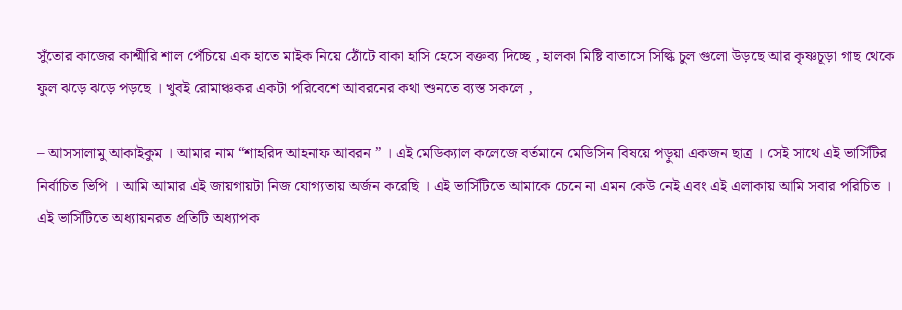সুঁতোর কাজের কাশ্মীরি শাল পেঁচিয়ে এক হাতে মাইক নিয়ে ঠোঁটে বাকা হাসি হেসে বক্তব্য দিচ্ছে , হালকা মিষ্টি বাতাসে সিল্কি চুল গুলো উড়ছে আর কৃষ্ণচূড়া গাছ থেকে ফুল ঝড়ে ঝড়ে পড়ছে । খুবই রোমাঞ্চকর একটা পরিবেশে আবরনের কথা শুনতে ব্যস্ত সকলে ,

– আসসালামু আকাইকুম । আমার নাম “শাহরিদ আহনাফ আবরন ” । এই মেডিক্যাল কলেজে বর্তমানে মেডিসিন বিষয়ে পড়ুয়া একজন ছাত্র । সেই সাথে এই ভার্সিটির নির্বাচিত ভিপি । আমি আমার এই জায়গায়টা নিজ যোগ্যতায় অর্জন করেছি । এই ভার্সিটিতে আমাকে চেনে না এমন কেউ নেই এবং এই এলাকায় আমি সবার পরিচিত । এই ভার্সিটিতে অধ্যায়নরত প্রতিটি অধ্যাপক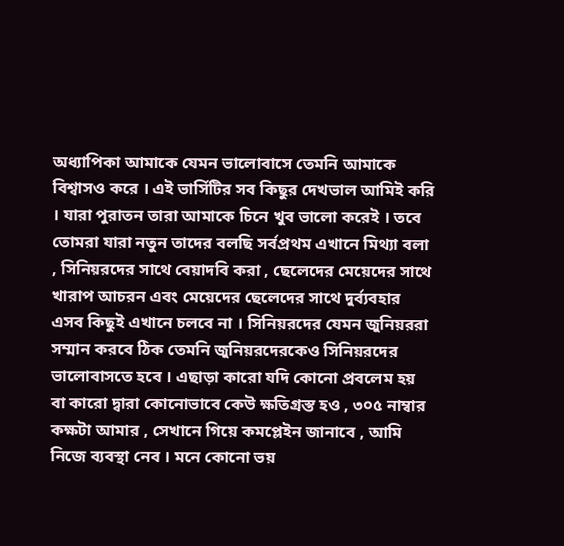অধ্যাপিকা আমাকে যেমন ভালোবাসে তেমনি আমাকে বিশ্বাস‌ও করে । এই ভার্সিটির সব কিছুর দেখভাল আমি‌ই করি । যারা পুরাতন তারা আমাকে চিনে খুব ভালো করেই । তবে তোমরা যারা নতুন তাদের বলছি সর্বপ্রথম এখানে মিথ্যা বলা , সিনিয়রদের সাথে বেয়াদবি করা , ছেলেদের মেয়েদের সাথে খারাপ আচরন এবং মেয়েদের ছেলেদের সাথে দুর্ব্যবহার এসব কিছুই এখানে চলবে না । সিনিয়রদের যেমন জুনিয়ররা সম্মান করবে ঠিক তেমনি জুনিয়রদেরকেও সিনিয়রদের ভালোবাসতে হবে । এছাড়া কারো যদি কোনো প্রবলেম হয় বা কারো দ্বারা কোনোভাবে কেউ ক্ষতিগ্রস্ত হ‌ও , ৩০৫ নাম্বার কক্ষটা আমার , সেখানে গিয়ে কমপ্লেইন জানাবে , আমি নিজে ব‍্যবস্থা নেব । মনে কোনো ভয়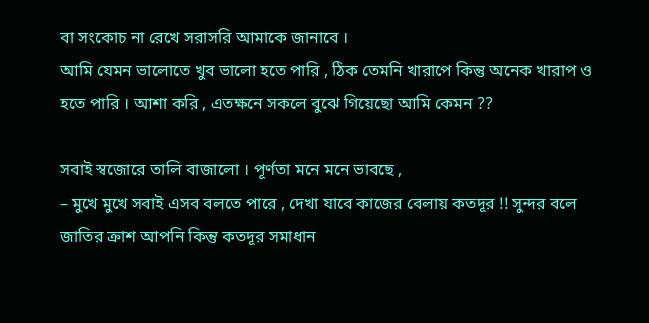বা সংকোচ না রেখে সরাসরি আমাকে জানাবে ।
আমি যেমন ভালোতে খুব ভালো হতে পারি , ঠিক তেমনি খারাপে কিন্তু অনেক খারাপ ও হতে পারি । আশা করি , এতক্ষনে সকলে বুঝে গিয়েছো আমি কেমন ??

সবাই স্বজোরে তালি বাজালো । পূর্ণতা মনে মনে ভাবছে ,
– মুখে মুখে সবাই এসব বলতে পারে , দেখা যাবে কাজের বেলায় কতদূর !! সুন্দর বলে জাতির ক্রাশ আপনি কিন্তু কতদূর সমাধান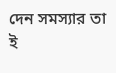দেন সমস্যার তা ই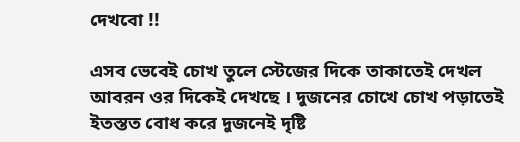দেখবো !!

এসব ভেবেই চোখ তুলে স্টেজের দিকে তাকাতেই দেখল আবরন ওর দিকেই দেখছে । দুজনের চোখে চোখ পড়াতেই ইতস্তত বোধ করে দুজনেই দৃষ্টি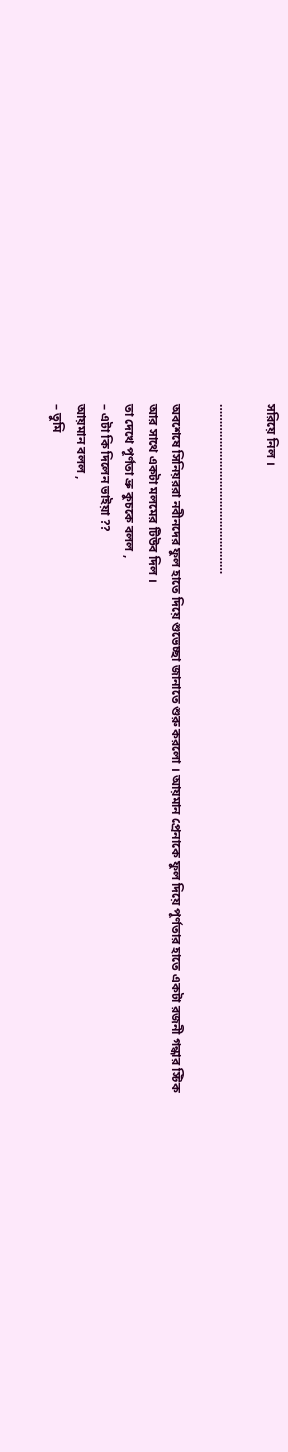সরিয়ে নিল ।

……………………………………………

অবশেষে সিনিয়ররা নবীনদের ফুল হাতে দিয়ে শুভেচ্ছা জানাতে শুরু করলো । আয়মান প্রেনাকে ফুল দিয়ে পূর্ণতার হাতে একটা রজনী গন্ধার স্টিক আর সাথে একটা মলমের টিউব দিল ।
তা দেখে পূর্ণতা ভ্রু কুচকে বলল ,
– এটা কি দিলেন ভাইয়া ??
আয়মান বলল ,
– তুমি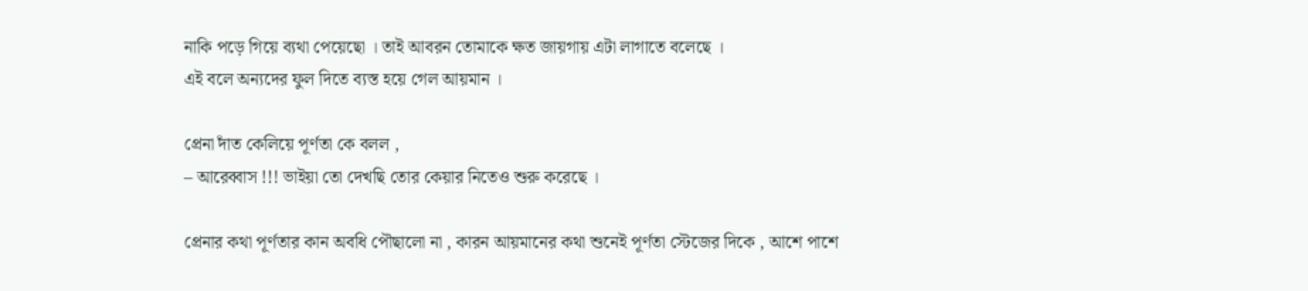নাকি পড়ে গিয়ে ব্যথা পেয়েছো । তাই আবরন তোমাকে ক্ষত জায়গায় এটা লাগাতে বলেছে ।
এই বলে অন্যদের ফুল দিতে ব্যস্ত হয়ে গেল আয়মান ।

প্রেনা দাঁত কেলিয়ে পূর্ণতা কে বলল ,
– আরেব্বাস !!! ভাইয়া তো দেখছি তোর কেয়ার নিতেও শুরু করেছে ।

প্রেনার কথা পূর্ণতার কান অবধি পৌছালো না , কারন আয়মানের কথা শুনেই পূর্ণতা স্টেজের দিকে , আশে পাশে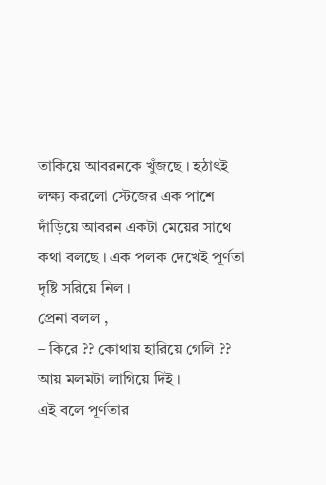তাকিয়ে আবরনকে খুঁজছে । হঠাৎ‌ই লক্ষ‍্য করলো স্টেজের এক পাশে দাঁড়িয়ে আবরন একটা মেয়ের সাথে কথা বলছে । এক পলক দেখেই পূর্ণতা দৃষ্টি সরিয়ে নিল ।
প্রেনা বলল ,
– কিরে ?? কোথায় হারিয়ে গেলি ?? আয় মলমটা লাগিয়ে দিই ।
এই বলে পূর্ণতার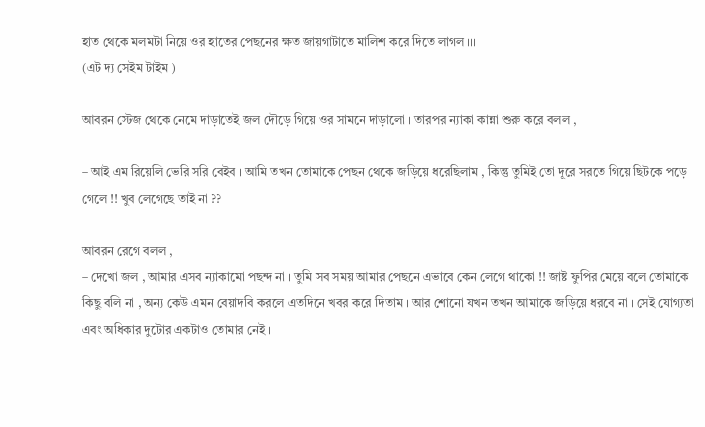হাত থেকে মলমটা নিয়ে ওর হাতের পেছনের ক্ষত জায়গাটাতে মালিশ করে দিতে লাগল ।।।
(এট দ্য সেইম টাইম )

আবরন স্টেজ থেকে নেমে দাড়াতেই জল দৌড়ে গিয়ে ওর সামনে দাড়ালো । তারপর ন্যাকা কান্না শুরু করে বলল ,

– আই এম রিয়েলি ভেরি সরি বেইব । আমি তখন তোমাকে পেছন থেকে জড়িয়ে ধরেছিলাম , কিন্তু তুমি‌ই তো দূরে সরতে গিয়ে ছিটকে পড়ে গেলে !! খুব লেগেছে তাই না ??

আবরন রেগে বলল ,
– দেখো জল , আমার এসব ন্যাকামো পছন্দ না । তুমি সব সময় আমার পেছনে এভাবে কেন লেগে থাকো !! জাষ্ট ফুপির মেয়ে বলে তোমাকে কিছু বলি না , অন্য কেউ এমন বেয়াদবি করলে এতদিনে খবর করে দিতাম । আর শোনো যখন তখন আমাকে জড়িয়ে ধরবে না । সেই যোগ্যতা এবং অধিকার দুটোর একটাও তোমার নেই ।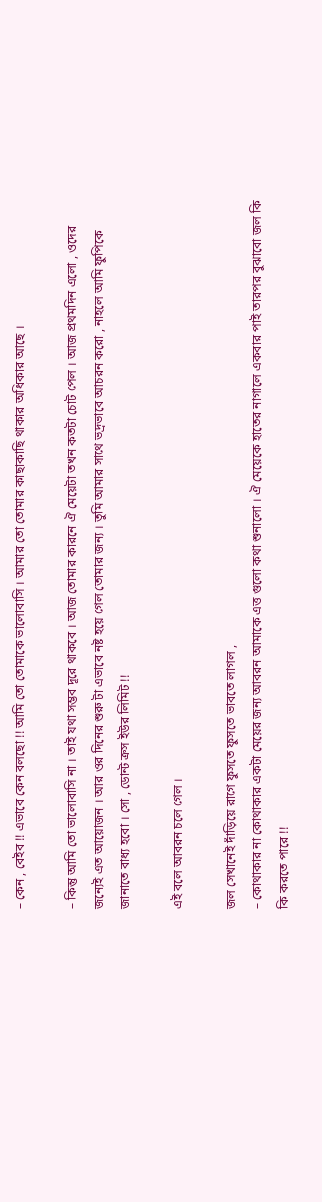– কেন , বেইব !! এভাবে কেন বলছো !! আমি তো তোমাকে ভালোবাসি । আমার তো তোমার কাছাকাছি থাকার অধিকার আছে ।

– কিন্তু আমি তো ভালোবাসি না । তাই যথা সম্ভব দূরে থাকবে । আজ তোমার কারনে ঐ মেয়েটা তখন কতটা চোট পেল । আজ প্রথমদিন এলো , ওদের জন্যেই এত আয়োজন । আর ওর দিনের শুরু টা এভাবে নষ্ট হয়ে গেল তোমার জন্য । তুমি আমার সাথে ভদ্রভাবে আচরন করো , নাহলে আমি ফুপিকে জানাতে বাধ্য হবো । সো , ডোন্ট ক্রস ইউর লিমিট !!

এই বলে আবরন চলে গেল ।

জল সেখানেই দাঁড়িয়ে রাগে ফুসতে ফুসতে ভাবতে লাগল ,
– কোথাকার না কোথাকার একটা মেয়ের জন্য আবরন আমাকে এত্ত গুলো কথা শুনালো । ঐ মেয়েকে হাতের নাগালে একবার পাই তারপর বুঝাবো জল কি কি ক‍রতে পারে !!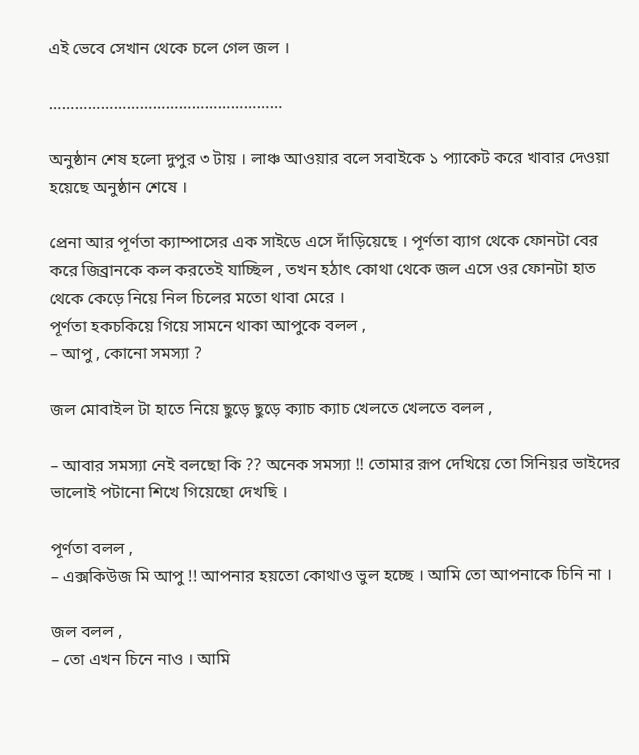এই ভেবে সেখান থেকে চলে গেল জল ।

………………………………………………

অনুষ্ঠান শেষ হলো দুপুর ৩ টায় । লাঞ্চ আওয়ার বলে সবাইকে ১ প্যাকেট করে খাবার দেওয়া হয়েছে অনুষ্ঠান শেষে ।

প্রেনা আর পূর্ণতা ক্যাম্পাসের এক সাইডে এসে দাঁড়িয়েছে । পূর্ণতা ব্যাগ থেকে ফোনটা বের করে জিব্রানকে কল করতেই যাচ্ছিল , তখন হঠাৎ কোথা থেকে জল এসে ওর ফোনটা হাত থেকে কেড়ে নিয়ে নিল চিলের মতো থাবা মেরে ।
পূর্ণতা হকচকিয়ে গিয়ে সামনে থাকা আপুকে বলল ,
– আপু , কোনো সমস্যা ?

জল মোবাইল টা হাতে নিয়ে ছুড়ে ছুড়ে ক্যাচ ক্যাচ খেলতে খেলতে বলল ,

– আবার সমস্যা নেই বলছো কি ?? অনেক সমস্যা !! তোমার রূপ দেখিয়ে তো সিনিয়র ভাইদের ভালোই পটানো শিখে গিয়েছো দেখছি ।

পূর্ণতা বলল ,
– এক্সকিউজ মি আপু !! আপনার হয়তো কোথাও ভুল হচ্ছে । আমি তো আপনাকে চিনি না ।

জল বলল ,
– তো এখন চিনে নাও । আমি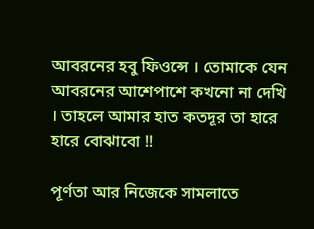আবরনের হবু ফিওন্সে । তোমাকে যেন আবরনের আশেপাশে কখনো না দেখি । তাহলে আমার হাত কতদূর তা হারে হারে বোঝাবো !!

পূর্ণতা আর নিজেকে সামলাতে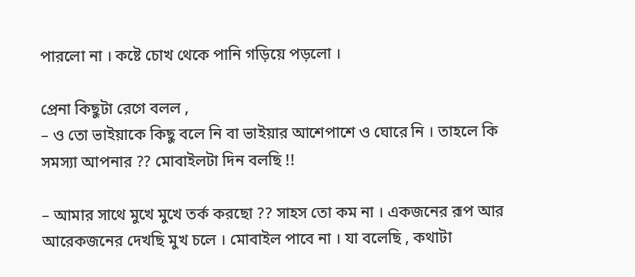পারলো না । কষ্টে চোখ থেকে পানি গড়িয়ে পড়লো ।

প্রেনা কিছুটা রেগে বলল ,
– ও তো ভাইয়াকে কিছু বলে নি বা ভাইয়ার আশেপাশে ও ঘোরে নি । তাহলে কি সমস্যা আপনার ?? মোবাইলটা দিন বলছি !!

– আমার সাথে মুখে মুখে তর্ক করছো ?? সাহস তো কম না । একজনের রূপ আর আরেকজনের দেখছি মুখ চলে । মোবাইল পাবে না । যা বলেছি , কথাটা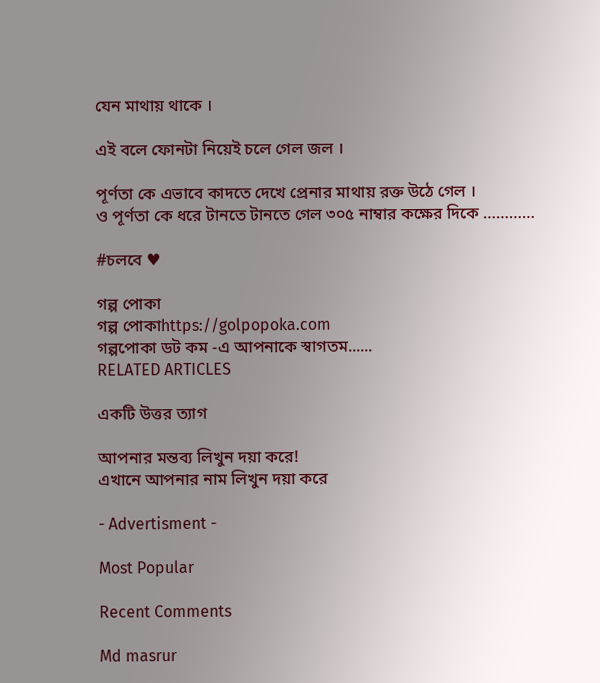যেন মাথায় থাকে ।

এই বলে ফোনটা নিয়েই চলে গেল জল ।

পূর্ণতা কে এভাবে কাদতে দেখে প্রেনার মাথায় রক্ত উঠে গেল ।
ও পূর্ণতা কে ধরে টানতে টানতে গেল ৩০৫ নাম্বার কক্ষের দিকে …………

#চলবে ♥

গল্প পোকা
গল্প পোকাhttps://golpopoka.com
গল্পপোকা ডট কম -এ আপনাকে স্বাগতম......
RELATED ARTICLES

একটি উত্তর ত্যাগ

আপনার মন্তব্য লিখুন দয়া করে!
এখানে আপনার নাম লিখুন দয়া করে

- Advertisment -

Most Popular

Recent Comments

Md masrur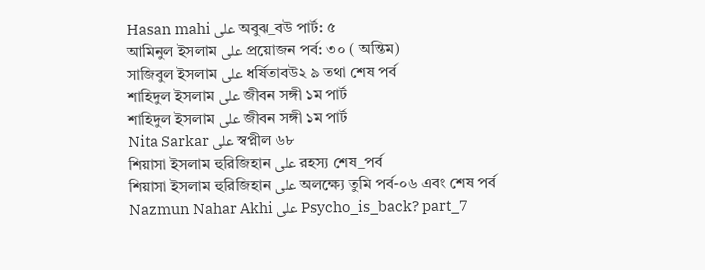Hasan mahi على অবুঝ_বউ পার্ট: ৫
আমিনুল ইসলাম على প্রয়োজন পর্ব: ৩০ ( অন্তিম)
সাজিবুল ইসলাম على ধর্ষিতাবউ২ ৯ তথা শেষ পর্ব
শাহিদুল ইসলাম على জীবন সঙ্গী ১ম পার্ট
শাহিদুল ইসলাম على জীবন সঙ্গী ১ম পার্ট
Nita Sarkar على স্বপ্নীল ৬৮
শিয়াসা ইসলাম হুরিজিহান على রহস্য শেষ_পর্ব
শিয়াসা ইসলাম হুরিজিহান على অলক্ষ্যে তুমি পর্ব-০৬ এবং শেষ পর্ব
Nazmun Nahar Akhi على Psycho_is_back? part_7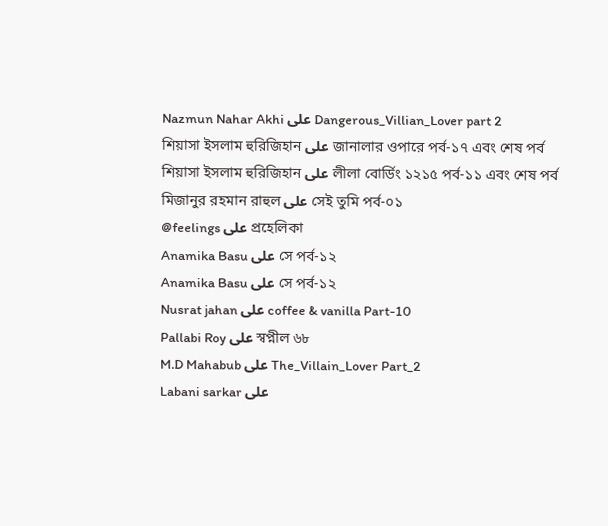Nazmun Nahar Akhi على Dangerous_Villian_Lover part 2
শিয়াসা ইসলাম হুরিজিহান على জানালার ওপারে পর্ব-১৭ এবং শেষ পর্ব
শিয়াসা ইসলাম হুরিজিহান على লীলা বোর্ডিং ১২১৫ পর্ব-১১ এবং শেষ পর্ব
মিজানুর রহমান রাহুল على সেই তুমি পর্ব-০১
@feelings على প্রহেলিকা
Anamika Basu على সে পর্ব-১২
Anamika Basu على সে পর্ব-১২
Nusrat jahan على coffee & vanilla Part-10
Pallabi Roy على স্বপ্নীল ৬৮
M.D Mahabub على The_Villain_Lover Part_2
Labani sarkar على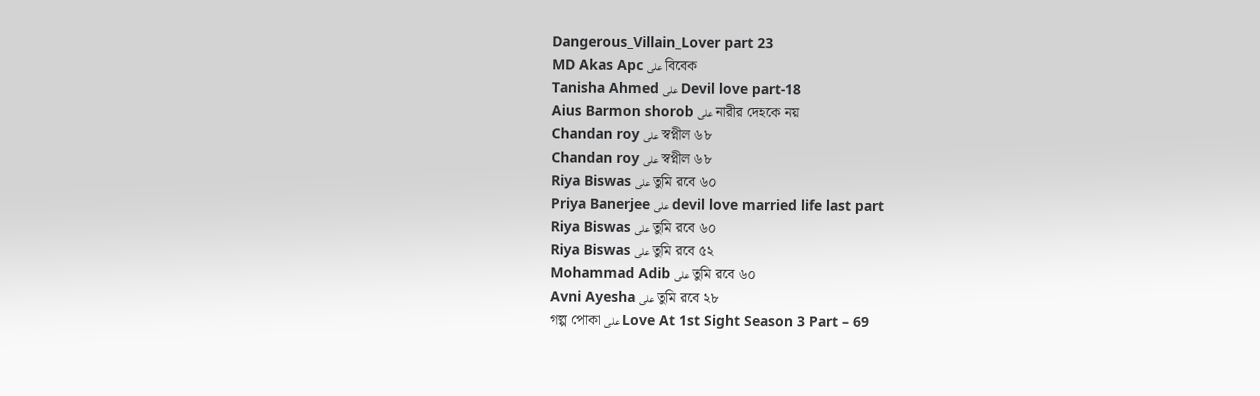Dangerous_Villain_Lover part 23
MD Akas Apc على বিবেক
Tanisha Ahmed على Devil love part-18
Aius Barmon shorob على নারীর দেহকে নয়
Chandan roy على স্বপ্নীল ৬৮
Chandan roy على স্বপ্নীল ৬৮
Riya Biswas على তুমি রবে ৬০
Priya Banerjee على devil love married life last part
Riya Biswas على তুমি রবে ৬০
Riya Biswas على তুমি রবে ৫২
Mohammad Adib على তুমি রবে ৬০
Avni Ayesha على তুমি রবে ২৮
গল্প পোকা على Love At 1st Sight Season 3 Part – 69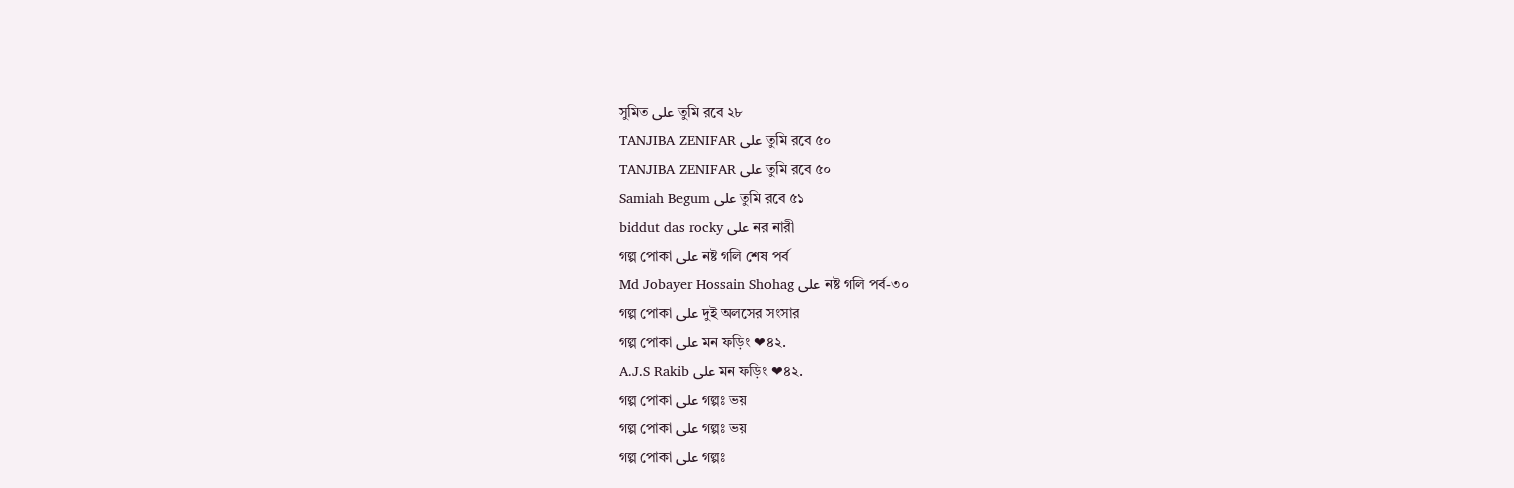সুমিত على তুমি রবে ২৮
TANJIBA ZENIFAR على তুমি রবে ৫০
TANJIBA ZENIFAR على তুমি রবে ৫০
Samiah Begum على তুমি রবে ৫১
biddut das rocky على নর নারী
গল্প পোকা على নষ্ট গলি শেষ পর্ব
Md Jobayer Hossain Shohag على নষ্ট গলি পর্ব-৩০
গল্প পোকা على দুই অলসের সংসার
গল্প পোকা على মন ফড়িং ❤৪২.
A.J.S Rakib على মন ফড়িং ❤৪২.
গল্প পোকা على গল্পঃ ভয়
গল্প পোকা على গল্পঃ ভয়
গল্প পোকা على গল্পঃ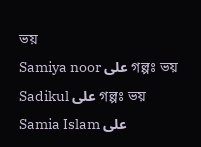ভয়
Samiya noor على গল্পঃ ভয়
Sadikul على গল্পঃ ভয়
Samia Islam على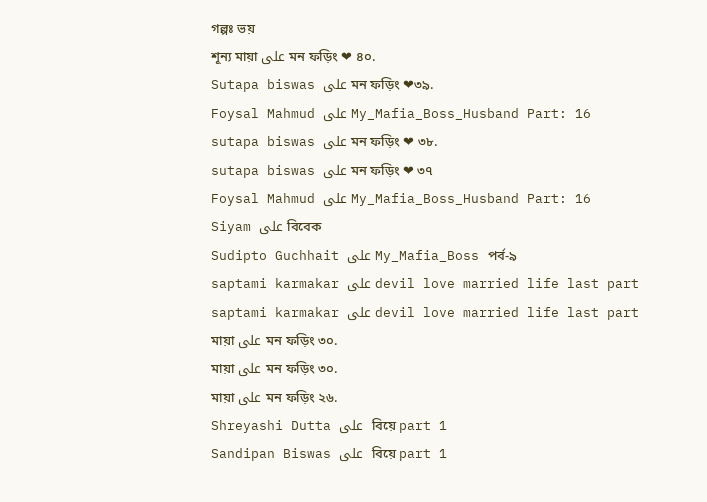গল্পঃ ভয়
শূন্য মায়া على মন ফড়িং ❤ ৪০.
Sutapa biswas على মন ফড়িং ❤৩৯.
Foysal Mahmud على My_Mafia_Boss_Husband Part: 16
sutapa biswas على মন ফড়িং ❤ ৩৮.
sutapa biswas على মন ফড়িং ❤ ৩৭
Foysal Mahmud على My_Mafia_Boss_Husband Part: 16
Siyam على বিবেক
Sudipto Guchhait على My_Mafia_Boss পর্ব-৯
saptami karmakar على devil love married life last part
saptami karmakar على devil love married life last part
মায়া على মন ফড়িং ৩০.
মায়া على মন ফড়িং ৩০.
মায়া على মন ফড়িং ২৬.
Shreyashi Dutta على  বিয়ে part 1
Sandipan Biswas على  বিয়ে part 1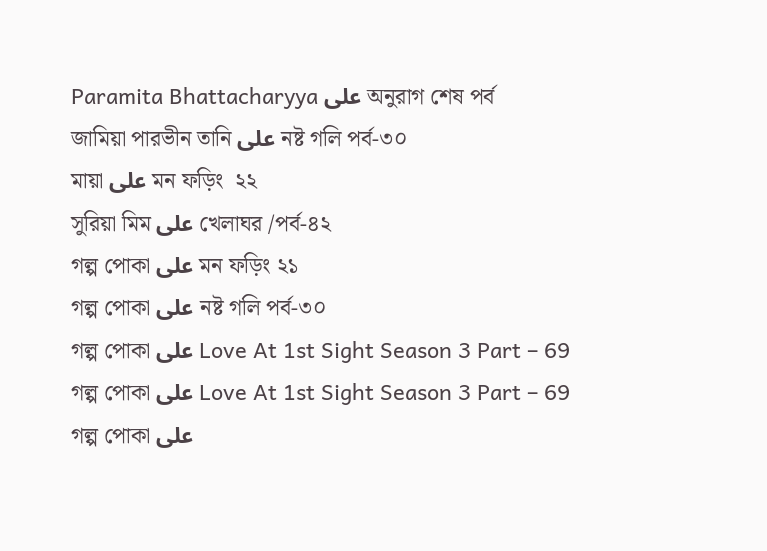Paramita Bhattacharyya على অনুরাগ শেষ পর্ব
জামিয়া পারভীন তানি على নষ্ট গলি পর্ব-৩০
মায়া على মন ফড়িং  ২২
সুরিয়া মিম على খেলাঘর /পর্ব-৪২
গল্প পোকা على মন ফড়িং ২১
গল্প পোকা على নষ্ট গলি পর্ব-৩০
গল্প পোকা على Love At 1st Sight Season 3 Part – 69
গল্প পোকা على Love At 1st Sight Season 3 Part – 69
গল্প পোকা على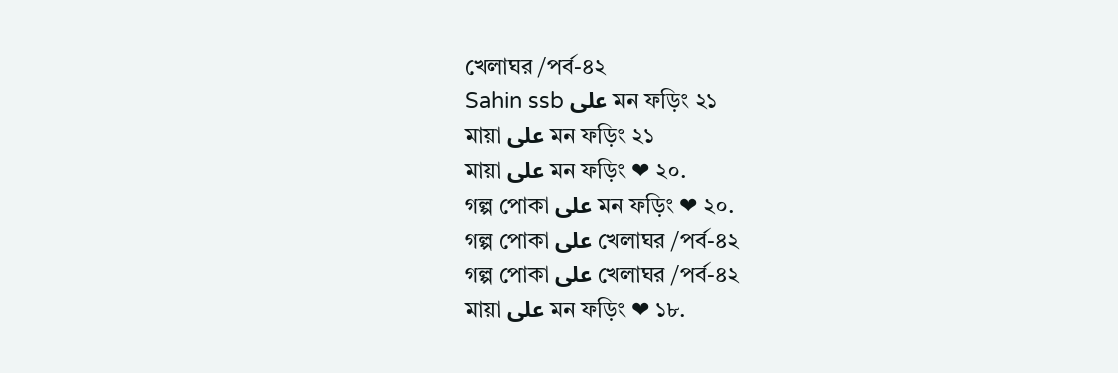খেলাঘর /পর্ব-৪২
Sahin ssb على মন ফড়িং ২১
মায়া على মন ফড়িং ২১
মায়া على মন ফড়িং ❤ ২০.
গল্প পোকা على মন ফড়িং ❤ ২০.
গল্প পোকা على খেলাঘর /পর্ব-৪২
গল্প পোকা على খেলাঘর /পর্ব-৪২
মায়া على মন ফড়িং ❤ ১৮.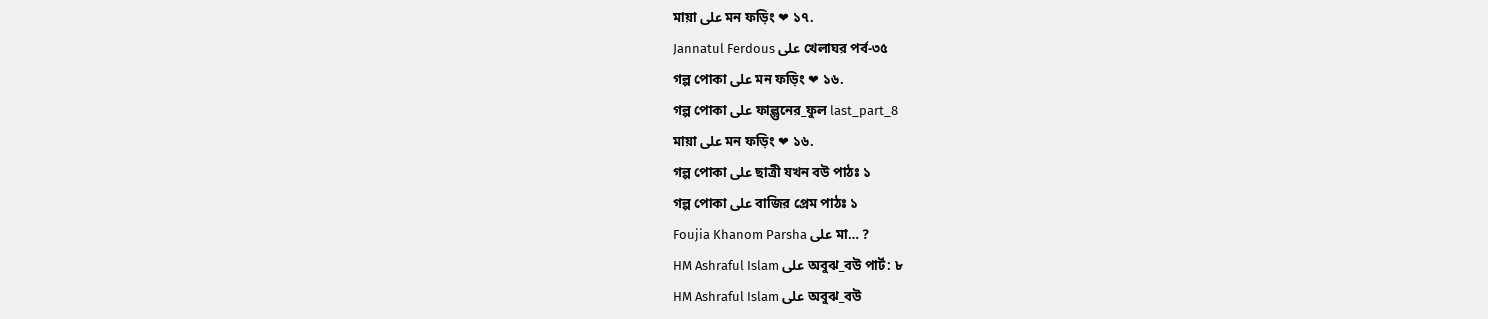মায়া على মন ফড়িং ❤ ১৭.
Jannatul Ferdous على খেলাঘর পর্ব-৩৫
গল্প পোকা على মন ফড়িং ❤ ১৬.
গল্প পোকা على ফাল্গুনের_ফুল last_part_8
মায়া على মন ফড়িং ❤ ১৬.
গল্প পোকা على ছাত্রী যখন বউ পাঠঃ ১
গল্প পোকা على বাজির প্রেম পাঠঃ ১
Foujia Khanom Parsha على মা… ?
HM Ashraful Islam على অবুঝ_বউ পার্ট: ৮
HM Ashraful Islam على অবুঝ_বউ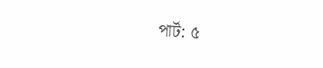পার্ট: ৫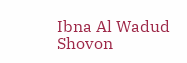Ibna Al Wadud Shovon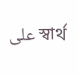على স্বার্থ